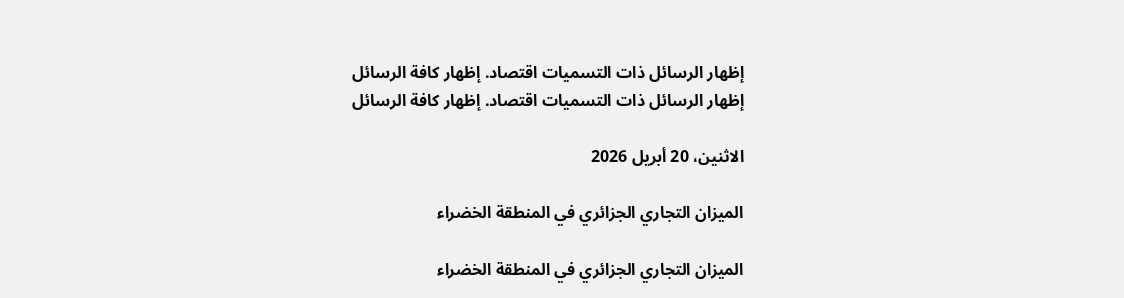إظهار الرسائل ذات التسميات اقتصاد. إظهار كافة الرسائل
إظهار الرسائل ذات التسميات اقتصاد. إظهار كافة الرسائل

الاثنين، 20 أبريل 2026

الميزان التجاري الجزائري في المنطقة الخضراء

الميزان التجاري الجزائري في المنطقة الخضراء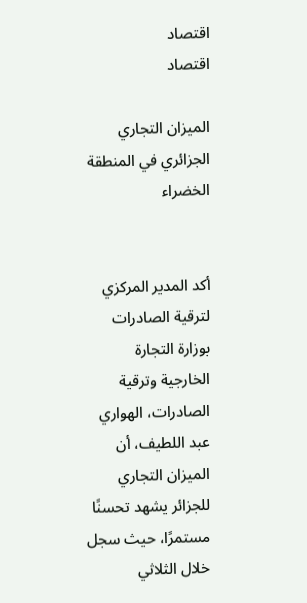اقتصاد
اقتصاد

الميزان التجاري الجزائري في المنطقة الخضراء


أكد المدير المركزي لترقية الصادرات بوزارة التجارة الخارجية وترقية الصادرات، الهواري عبد اللطيف، أن الميزان التجاري للجزائر يشهد تحسنًا مستمرًا، حيث سجل خلال الثلاثي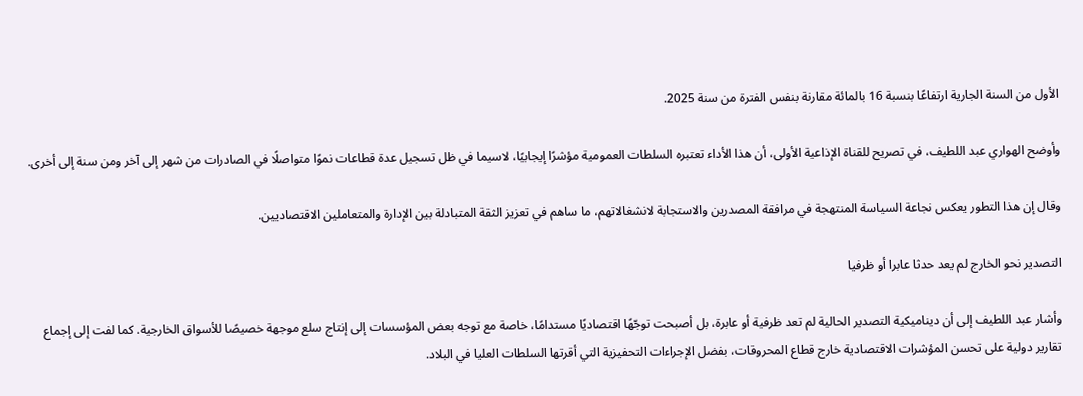الأول من السنة الجارية ارتفاعًا بنسبة 16 بالمائة مقارنة بنفس الفترة من سنة 2025.

وأوضح الهواري عبد اللطيف، في تصريح للقناة الإذاعية الأولى، أن هذا الأداء تعتبره السلطات العمومية مؤشرًا إيجابيًا، لاسيما في ظل تسجيل عدة قطاعات نموًا متواصلًا في الصادرات من شهر إلى آخر ومن سنة إلى أخرى.

وقال إن هذا التطور يعكس نجاعة السياسة المنتهجة في مرافقة المصدرين والاستجابة لانشغالاتهم، ما ساهم في تعزيز الثقة المتبادلة بين الإدارة والمتعاملين الاقتصاديين.

التصدير نحو الخارج لم يعد حدثا عابرا أو ظرفيا

وأشار عبد اللطيف إلى أن ديناميكية التصدير الحالية لم تعد ظرفية أو عابرة، بل أصبحت توجّهًا اقتصاديًا مستدامًا، خاصة مع توجه بعض المؤسسات إلى إنتاج سلع موجهة خصيصًا للأسواق الخارجية. كما لفت إلى إجماع تقارير دولية على تحسن المؤشرات الاقتصادية خارج قطاع المحروقات، بفضل الإجراءات التحفيزية التي أقرتها السلطات العليا في البلاد.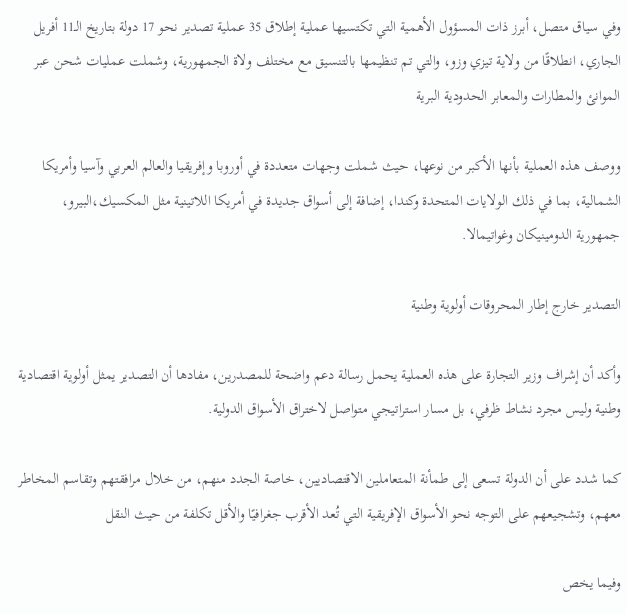وفي سياق متصل، أبرز ذات المسؤول الأهمية التي تكتسيها عملية إطلاق 35 عملية تصدير نحو 17 دولة بتاريخ الـ11 أفريل الجاري، انطلاقًا من ولاية تيزي وزو، والتي تم تنظيمها بالتنسيق مع مختلف ولاة الجمهورية، وشملت عمليات شحن عبر الموانئ والمطارات والمعابر الحدودية البرية

ووصف هذه العملية بأنها الأكبر من نوعها، حيث شملت وجهات متعددة في أوروبا وإفريقيا والعالم العربي وآسيا وأمريكا الشمالية، بما في ذلك الولايات المتحدة وكندا، إضافة إلى أسواق جديدة في أمريكا اللاتينية مثل المكسيك،البيرو، جمهورية الدومينيكان وغواتيمالا.

التصدير خارج إطار المحروقات أولوية وطنية

وأكد أن إشراف وزير التجارة على هذه العملية يحمل رسالة دعم واضحة للمصدرين، مفادها أن التصدير يمثل أولوية اقتصادية وطنية وليس مجرد نشاط ظرفي، بل مسار استراتيجي متواصل لاختراق الأسواق الدولية.

كما شدد على أن الدولة تسعى إلى طمأنة المتعاملين الاقتصاديين، خاصة الجدد منهم، من خلال مرافقتهم وتقاسم المخاطر معهم، وتشجيعهم على التوجه نحو الأسواق الإفريقية التي تُعد الأقرب جغرافيًا والأقل تكلفة من حيث النقل

وفيما يخص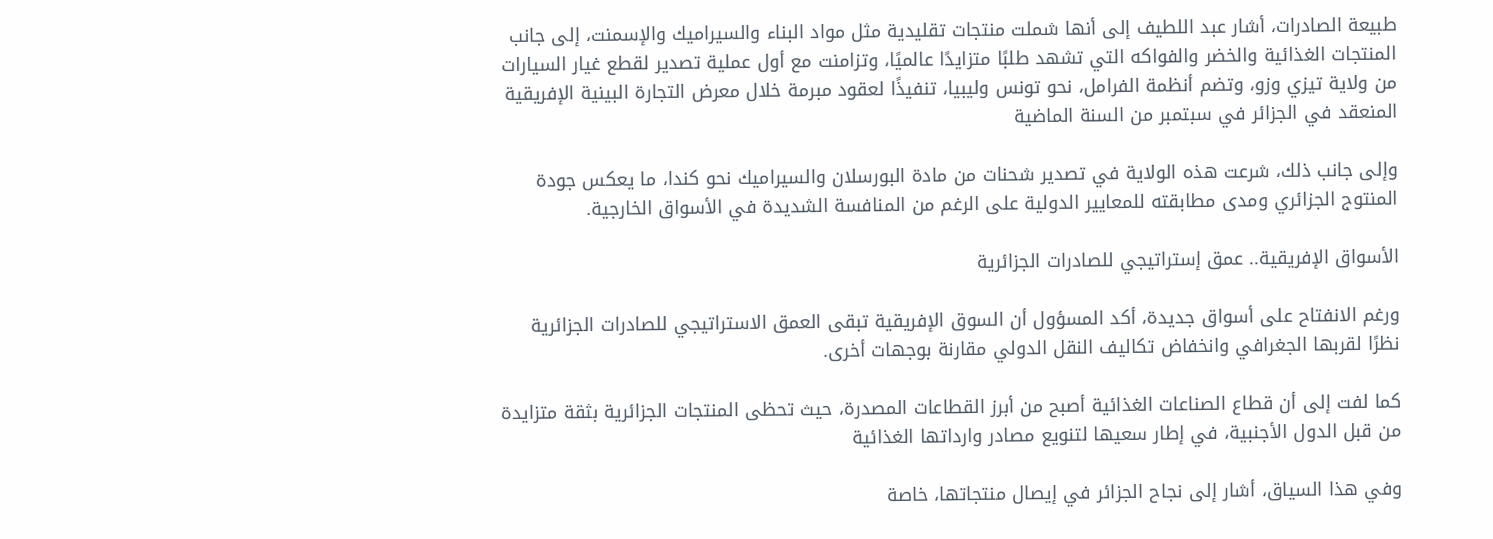طبيعة الصادرات، أشار عبد اللطيف إلى أنها شملت منتجات تقليدية مثل مواد البناء والسيراميك والإسمنت، إلى جانب المنتجات الغذائية والخضر والفواكه التي تشهد طلبًا متزايدًا عالميًا، وتزامنت مع أول عملية تصدير لقطع غيار السيارات من ولاية تيزي وزو، وتضم أنظمة الفرامل، نحو تونس وليبيا، تنفيذًا لعقود مبرمة خلال معرض التجارة البينية الإفريقية المنعقد في الجزائر في سبتمبر من السنة الماضية

وإلى جانب ذلك، شرعت هذه الولاية في تصدير شحنات من مادة البورسلان والسيراميك نحو كندا، ما يعكس جودة المنتوج الجزائري ومدى مطابقته للمعايير الدولية على الرغم من المنافسة الشديدة في الأسواق الخارجية.

الأسواق الإفريقية.. عمق إستراتيجي للصادرات الجزائرية

ورغم الانفتاح على أسواق جديدة، أكد المسؤول أن السوق الإفريقية تبقى العمق الاستراتيجي للصادرات الجزائرية نظرًا لقربها الجغرافي وانخفاض تكاليف النقل الدولي مقارنة بوجهات أخرى.

كما لفت إلى أن قطاع الصناعات الغذائية أصبح من أبرز القطاعات المصدرة، حيث تحظى المنتجات الجزائرية بثقة متزايدة من قبل الدول الأجنبية، في إطار سعيها لتنويع مصادر وارداتها الغذائية

وفي هذا السياق، أشار إلى نجاح الجزائر في إيصال منتجاتها، خاصة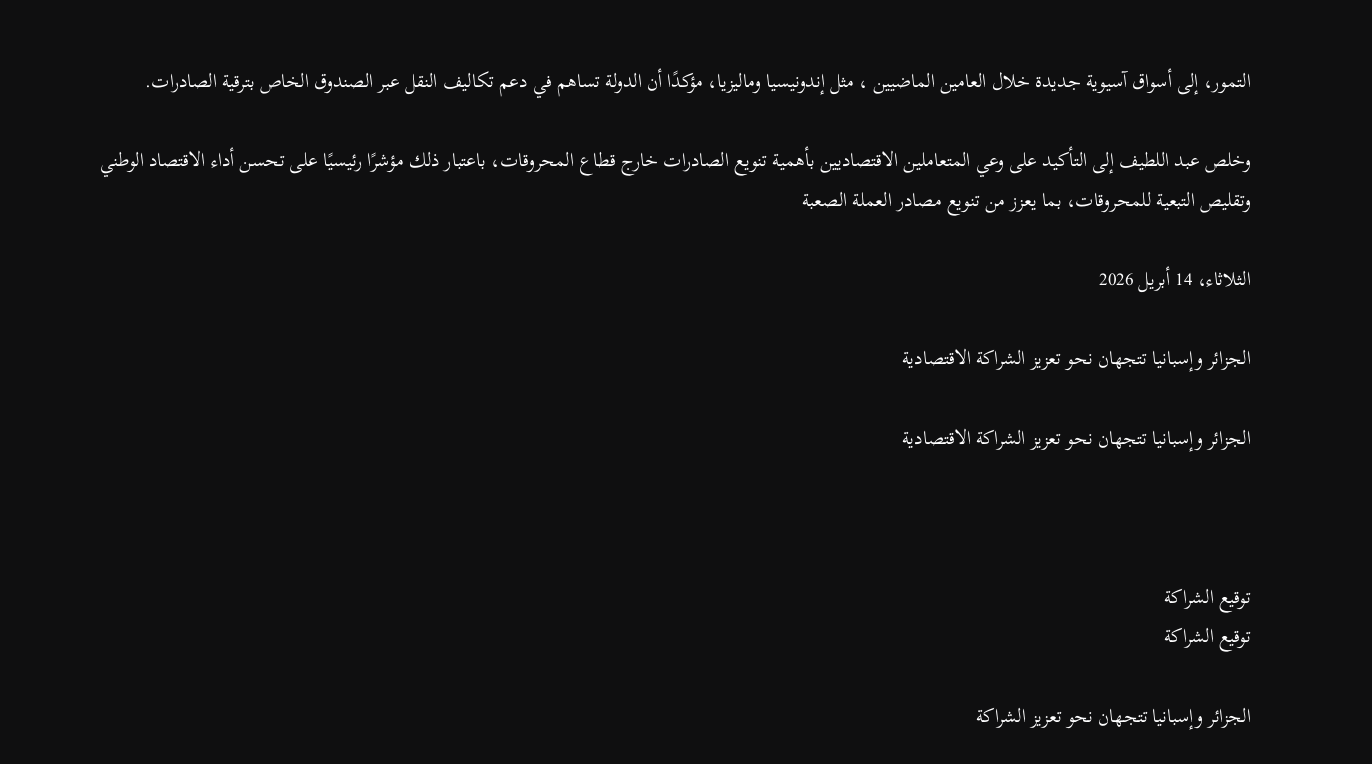التمور، إلى أسواق آسيوية جديدة خلال العامين الماضيين ، مثل إندونيسيا وماليزيا، مؤكدًا أن الدولة تساهم في دعم تكاليف النقل عبر الصندوق الخاص بترقية الصادرات.

وخلص عبد اللطيف إلى التأكيد على وعي المتعاملين الاقتصاديين بأهمية تنويع الصادرات خارج قطاع المحروقات، باعتبار ذلك مؤشرًا رئيسيًا على تحسن أداء الاقتصاد الوطني وتقليص التبعية للمحروقات، بما يعزز من تنويع مصادر العملة الصعبة

الثلاثاء، 14 أبريل 2026

الجزائر وإسبانيا تتجهان نحو تعزيز الشراكة الاقتصادية

الجزائر وإسبانيا تتجهان نحو تعزيز الشراكة الاقتصادية



توقيع الشراكة
توقيع الشراكة

الجزائر وإسبانيا تتجهان نحو تعزيز الشراكة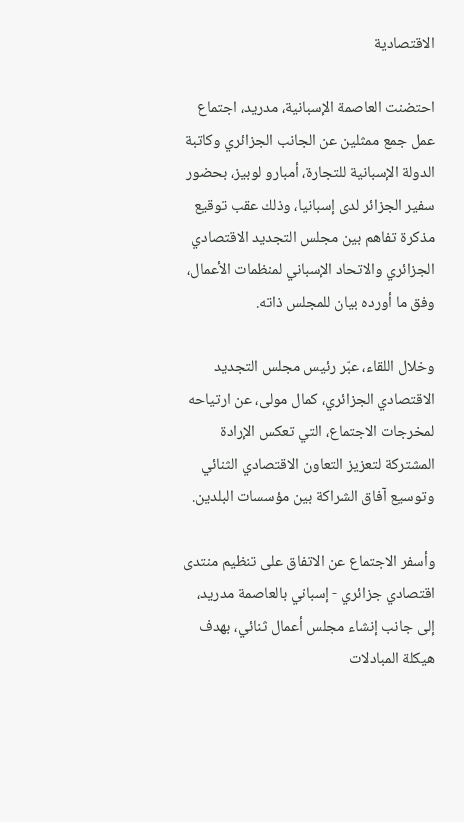الاقتصادية

احتضنت العاصمة الإسبانية، مدريد، اجتماع عمل جمع ممثلين عن الجانب الجزائري وكاتبة الدولة الإسبانية للتجارة، أمبارو لوبيز، بحضور سفير الجزائر لدى إسبانيا، وذلك عقب توقيع مذكرة تفاهم بين مجلس التجديد الاقتصادي الجزائري والاتحاد الإسباني لمنظمات الأعمال، وفق ما أورده بيان للمجلس ذاته.

وخلال اللقاء، عبّر رئيس مجلس التجديد الاقتصادي الجزائري، كمال مولى، عن ارتياحه لمخرجات الاجتماع، التي تعكس الإرادة المشتركة لتعزيز التعاون الاقتصادي الثنائي وتوسيع آفاق الشراكة بين مؤسسات البلدين.

وأسفر الاجتماع عن الاتفاق على تنظيم منتدى اقتصادي جزائري - إسباني بالعاصمة مدريد، إلى جانب إنشاء مجلس أعمال ثنائي، بهدف هيكلة المبادلات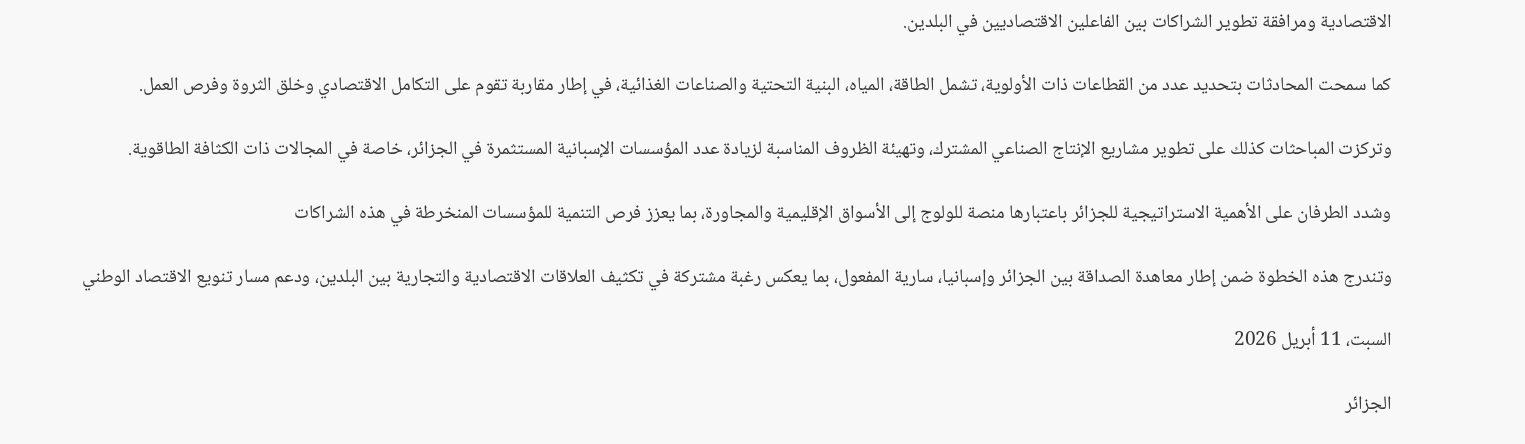الاقتصادية ومرافقة تطوير الشراكات بين الفاعلين الاقتصاديين في البلدين.

كما سمحت المحادثات بتحديد عدد من القطاعات ذات الأولوية، تشمل الطاقة، المياه، البنية التحتية والصناعات الغذائية، في إطار مقاربة تقوم على التكامل الاقتصادي وخلق الثروة وفرص العمل.

وتركزت المباحثات كذلك على تطوير مشاريع الإنتاج الصناعي المشترك، وتهيئة الظروف المناسبة لزيادة عدد المؤسسات الإسبانية المستثمرة في الجزائر، خاصة في المجالات ذات الكثافة الطاقوية.

وشدد الطرفان على الأهمية الاستراتيجية للجزائر باعتبارها منصة للولوج إلى الأسواق الإقليمية والمجاورة، بما يعزز فرص التنمية للمؤسسات المنخرطة في هذه الشراكات

وتندرج هذه الخطوة ضمن إطار معاهدة الصداقة بين الجزائر وإسبانيا، سارية المفعول، بما يعكس رغبة مشتركة في تكثيف العلاقات الاقتصادية والتجارية بين البلدين، ودعم مسار تنويع الاقتصاد الوطني

السبت، 11 أبريل 2026

الجزائر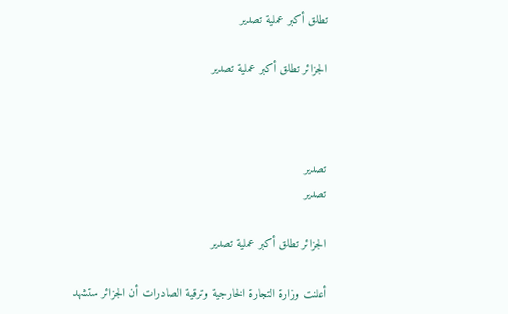تطلق أكبر عملية تصدير

الجزائر تطلق أكبر عملية تصدير



تصدير
تصدير

الجزائر تطلق أكبر عملية تصدير

أعلنت وزارة التجارة الخارجية وترقية الصادرات أن الجزائر ستشهد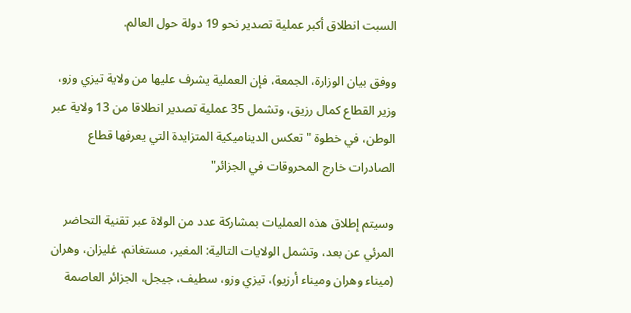السبت انطلاق أكبر عملية تصدير نحو 19 دولة حول العالم.

ووفق بيان الوزارة، الجمعة، فإن العملية يشرف عليها من ولاية تيزي وزو، وزير القطاع كمال رزيق، وتشمل 35 عملية تصدير انطلاقا من 13 ولاية عبر الوطن، في خطوة "تعكس الديناميكية المتزايدة التي يعرفها قطاع الصادرات خارج المحروقات في الجزائر"

وسيتم إطلاق هذه العمليات بمشاركة عدد من الولاة عبر تقنية التحاضر المرئي عن بعد، وتشمل الولايات التالية: المغير، مستغانم، غليزان، وهران (ميناء وهران وميناء أرزيو)، تيزي وزو، سطيف، جيجل، الجزائر العاصمة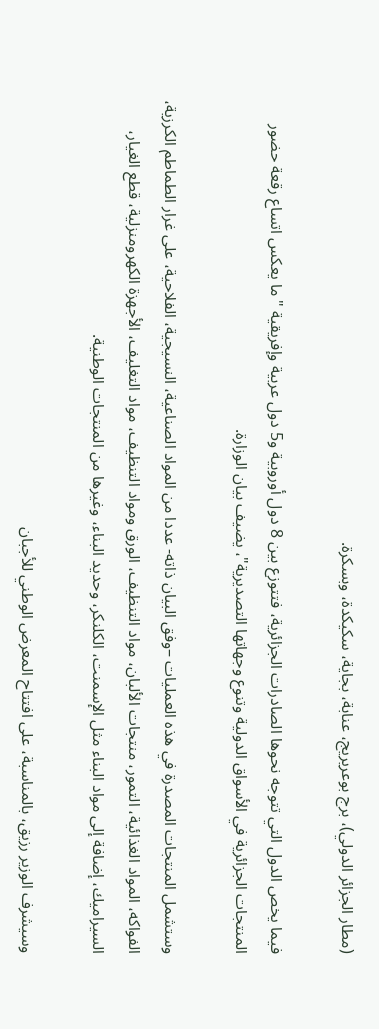(مطار الجزائر الدولي)، برج بوعريريج، عنابة، بجاية، سكيكدة، وبسكرة.

فيما يخص الدول التي تتوجه نحوها الصادرات الجزائرية، فتتوزع بين 8 دول أوروبية و5 دول عربية وإفريقية "ما يعكس اتساع رقعة حضور المنتجات الجزائرية في الأسواق الدولية وتنوع وجهاتها التصديرية"، يضيف بيان الوزارة.

وستشمل المنتجات المصدرة في هذه العمليات –وفق البيان ذاته- عددا من المواد الصناعية، النسيجية، الفلاحية، على غرار الطماطم الكرزية، الفواكه، المواد الغذائية، التمور، منتجات الألبان، مواد التنظيف، الورق ومواد التنظيف، مواد التغليف، الأجهزة الكهرومنزلية، قطع الغيار، السيراميك، إضافة إلى مواد البناء مثل الإسمنت، الكلنكر، وحديد البناء، وغيرها من المنتجات الوطنية.

وسيشرف الوزير رزيق، بالمناسبة، على افتتاح المعرض الوطني للأجبان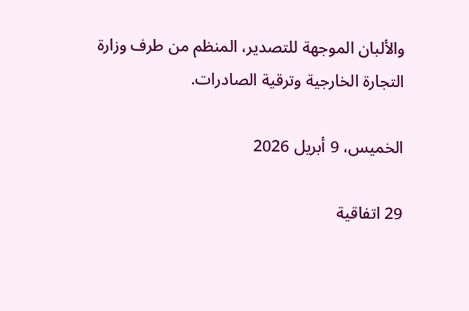والألبان الموجهة للتصدير، المنظم من طرف وزارة التجارة الخارجية وترقية الصادرات.

الخميس، 9 أبريل 2026

29 اتفاقية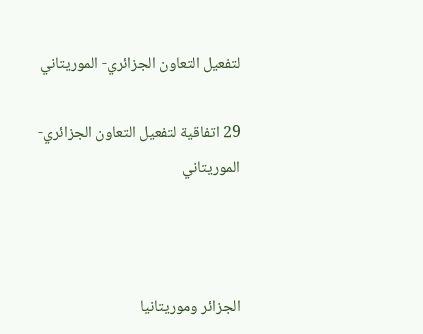لتفعيل التعاون الجزائري- الموريتاني

29 اتفاقية لتفعيل التعاون الجزائري- الموريتاني



الجزائر وموريتانيا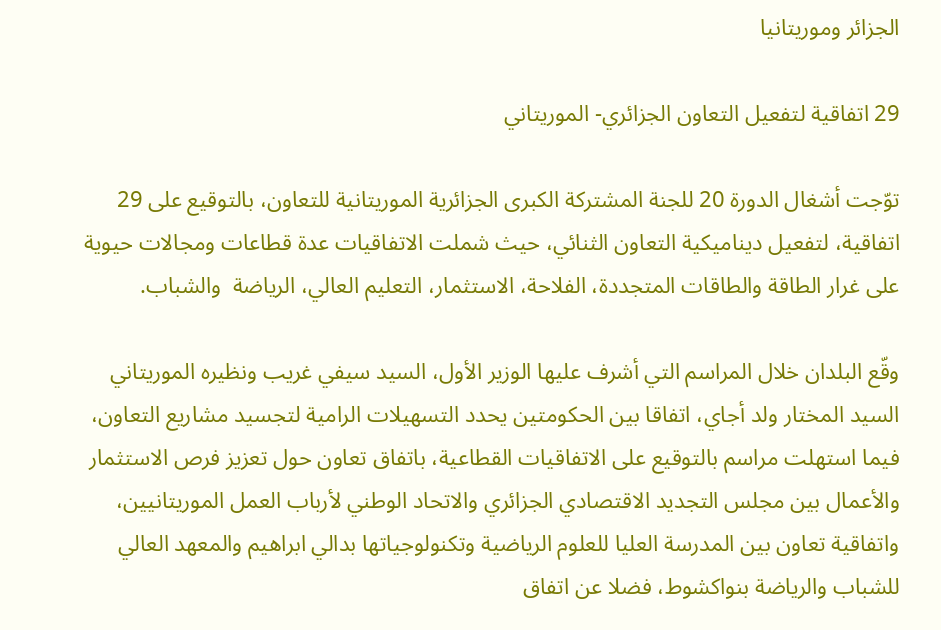الجزائر وموريتانيا

29 اتفاقية لتفعيل التعاون الجزائري- الموريتاني

توّجت أشغال الدورة 20 للجنة المشتركة الكبرى الجزائرية الموريتانية للتعاون، بالتوقيع على 29 اتفاقية، لتفعيل ديناميكية التعاون الثنائي، حيث شملت الاتفاقيات عدة قطاعات ومجالات حيوية على غرار الطاقة والطاقات المتجددة، الفلاحة، الاستثمار، التعليم العالي، الرياضة  والشباب.

وقّع البلدان خلال المراسم التي أشرف عليها الوزير الأول، السيد سيفي غريب ونظيره الموريتاني السيد المختار ولد أجاي، اتفاقا بين الحكومتين يحدد التسهيلات الرامية لتجسيد مشاريع التعاون، فيما استهلت مراسم بالتوقيع على الاتفاقيات القطاعية، باتفاق تعاون حول تعزيز فرص الاستثمار والأعمال بين مجلس التجديد الاقتصادي الجزائري والاتحاد الوطني لأرباب العمل الموريتانيين، واتفاقية تعاون بين المدرسة العليا للعلوم الرياضية وتكنولوجياتها بدالي ابراهيم والمعهد العالي للشباب والرياضة بنواكشوط، فضلا عن اتفاق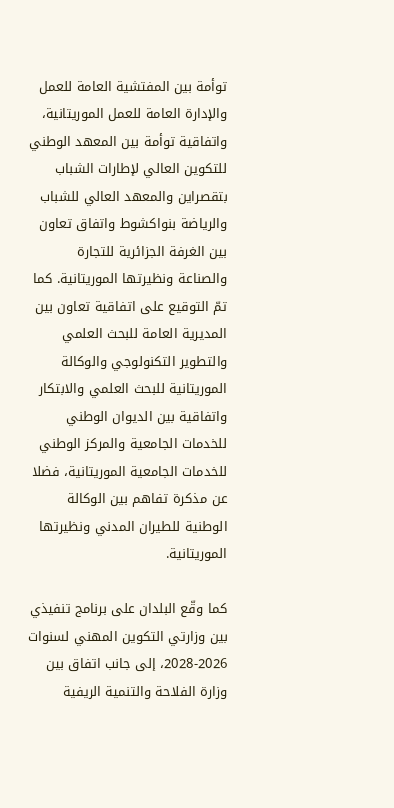توأمة بين المفتشية العامة للعمل والإدارة العامة للعمل الموريتانية، واتفاقية توأمة بين المعهد الوطني للتكوين العالي لإطارات الشباب بتقصراين والمعهد العالي للشباب والرياضة بنواكشوط واتفاق تعاون بين الغرفة الجزائرية للتجارة والصناعة ونظيرتها الموريتانية. كما تمّ التوقيع على اتفاقية تعاون بين المديرية العامة للبحث العلمي والتطوير التكنولوجي والوكالة الموريتانية للبحث العلمي والابتكار واتفاقية بين الديوان الوطني للخدمات الجامعية والمركز الوطني للخدمات الجامعية الموريتانية، فضلا عن مذكرة تفاهم بين الوكالة الوطنية للطيران المدني ونظيرتها الموريتانية.

كما وقّع البلدان على برنامج تنفيذي بين وزارتي التكوين المهني لسنوات 2026-2028، إلى جانب اتفاق بين وزارة الفلاحة والتنمية الريفية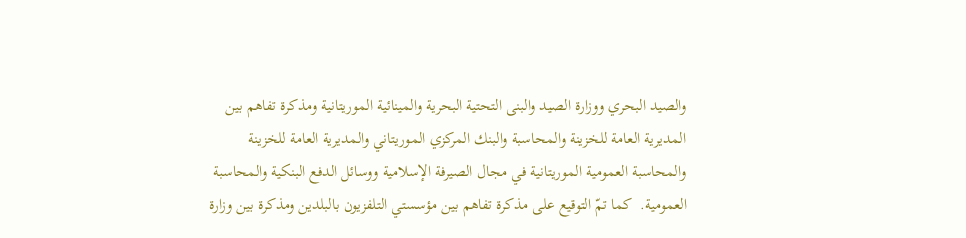والصيد البحري ووزارة الصيد والبنى التحتية البحرية والمينائية الموريتانية ومذكرة تفاهم بين المديرية العامة للخزينة والمحاسبة والبنك المركزي الموريتاني والمديرية العامة للخزينة والمحاسبة العمومية الموريتانية في مجال الصيرفة الإسلامية ووسائل الدفع البنكية والمحاسبة العمومية.  كما تمّ التوقيع على مذكرة تفاهم بين مؤسستي التلفزيون بالبلدين ومذكرة بين وزارة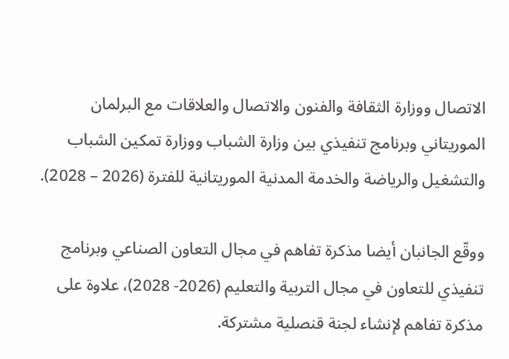الاتصال ووزارة الثقافة والفنون والاتصال والعلاقات مع البرلمان الموريتاني وبرنامج تنفيذي بين وزارة الشباب ووزارة تمكين الشباب والتشغيل والرياضة والخدمة المدنية الموريتانية للفترة (2026 – 2028).

ووقّع الجانبان أيضا مذكرة تفاهم في مجال التعاون الصناعي وبرنامج تنفيذي للتعاون في مجال التربية والتعليم (2026- 2028)، علاوة على  مذكرة تفاهم لإنشاء لجنة قنصلية مشتركة.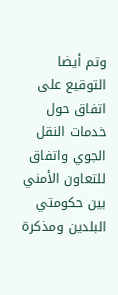وتم أيضا التوقيع على اتفاق حول خدمات النقل الجوي واتفاق للتعاون الأمني بين حكومتي البلدين ومذكرة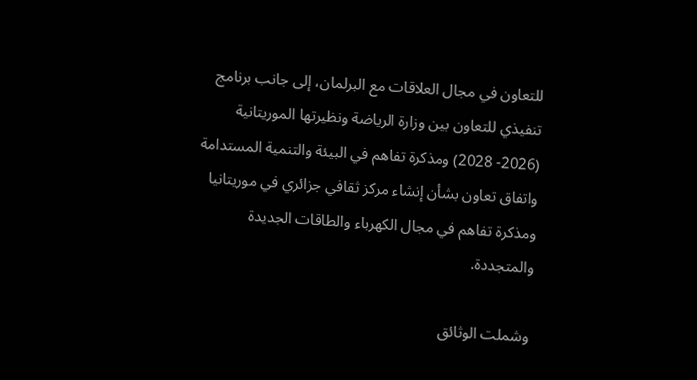للتعاون في مجال العلاقات مع البرلمان، إلى جانب برنامج تنفيذي للتعاون بين وزارة الرياضة ونظيرتها الموريتانية (2026- 2028) ومذكرة تفاهم في البيئة والتنمية المستدامة  واتفاق تعاون بشأن إنشاء مركز ثقافي جزائري في موريتانيا ومذكرة تفاهم في مجال الكهرباء والطاقات الجديدة والمتجددة.

وشملت الوثائق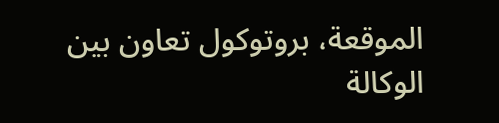الموقعة، بروتوكول تعاون بين الوكالة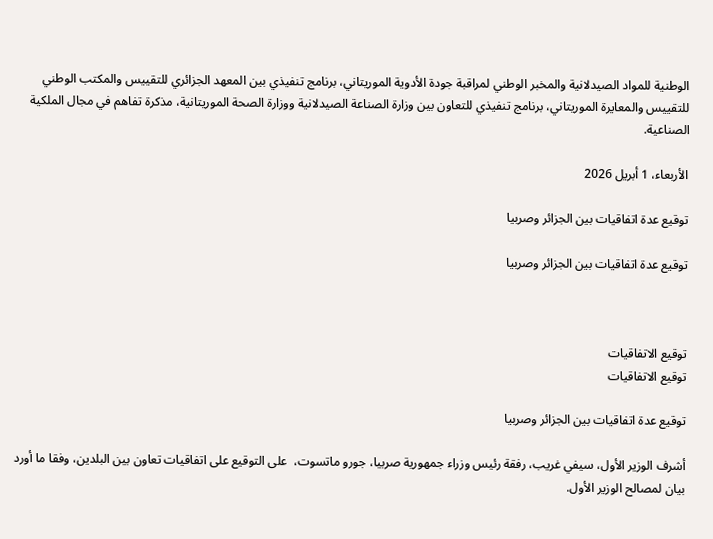الوطنية للمواد الصيدلانية والمخبر الوطني لمراقبة جودة الأدوية الموريتاني، برنامج تنفيذي بين المعهد الجزائري للتقييس والمكتب الوطني للتقييس والمعايرة الموريتاني، برنامج تنفيذي للتعاون بين وزارة الصناعة الصيدلانية ووزارة الصحة الموريتانية، مذكرة تفاهم في مجال الملكية الصناعية.

الأربعاء، 1 أبريل 2026

توقيع عدة اتفاقيات بين الجزائر وصربيا

توقيع عدة اتفاقيات بين الجزائر وصربيا



توقيع الاتفاقيات
توقيع الاتفاقيات

توقيع عدة اتفاقيات بين الجزائر وصربيا

أشرف الوزير الأول، سيفي غريب، رفقة رئيس وزراء جمهورية صربيا، جورو ماتسوت،  على التوقيع على اتفاقيات تعاون بين البلدين، وفقا ما أورد بيان لمصالح الوزير الأول.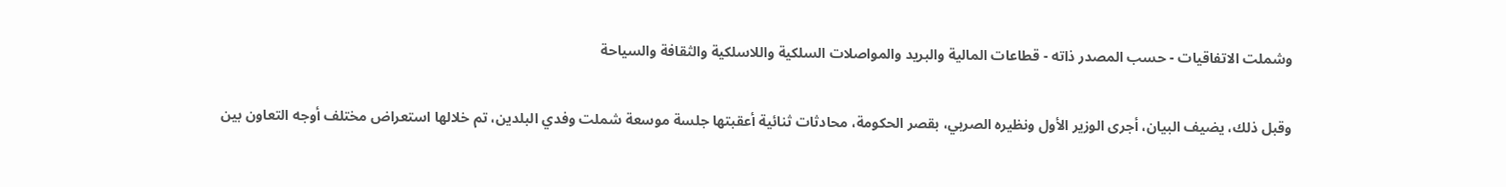وشملت الاتفاقيات - حسب المصدر ذاته - قطاعات المالية والبريد والمواصلات السلكية واللاسلكية والثقافة والسياحة

وقبل ذلك، يضيف البيان، أجرى الوزير الأول ونظيره الصربي، بقصر الحكومة، محادثات ثنائية أعقبتها جلسة موسعة شملت وفدي البلدين، تم خلالها استعراض مختلف أوجه التعاون بين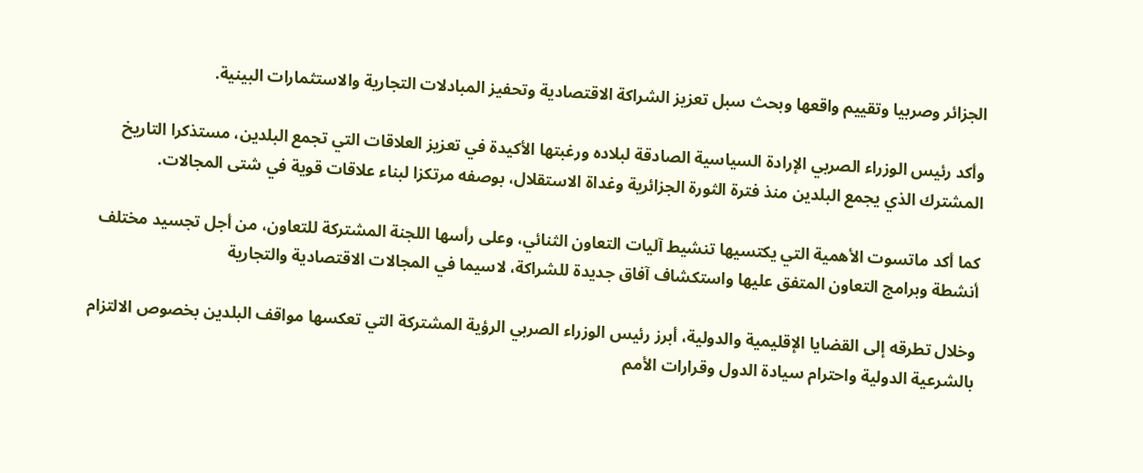الجزائر وصربيا وتقييم واقعها وبحث سبل تعزيز الشراكة الاقتصادية وتحفيز المبادلات التجارية والاستثمارات البينية.

وأكد رئيس الوزراء الصربي الإرادة السياسية الصادقة لبلاده ورغبتها الأكيدة في تعزيز العلاقات التي تجمع البلدين، مستذكرا التاريخ المشترك الذي يجمع البلدين منذ فترة الثورة الجزائرية وغداة الاستقلال، بوصفه مرتكزا لبناء علاقات قوية في شتى المجالات.

كما أكد ماتسوت الأهمية التي يكتسيها تنشيط آليات التعاون الثنائي، وعلى رأسها اللجنة المشتركة للتعاون، من أجل تجسيد مختلف أنشطة وبرامج التعاون المتفق عليها واستكشاف آفاق جديدة للشراكة، لاسيما في المجالات الاقتصادية والتجارية

وخلال تطرقه إلى القضايا الإقليمية والدولية، أبرز رئيس الوزراء الصربي الرؤية المشتركة التي تعكسها مواقف البلدين بخصوص الالتزام بالشرعية الدولية واحترام سيادة الدول وقرارات الأمم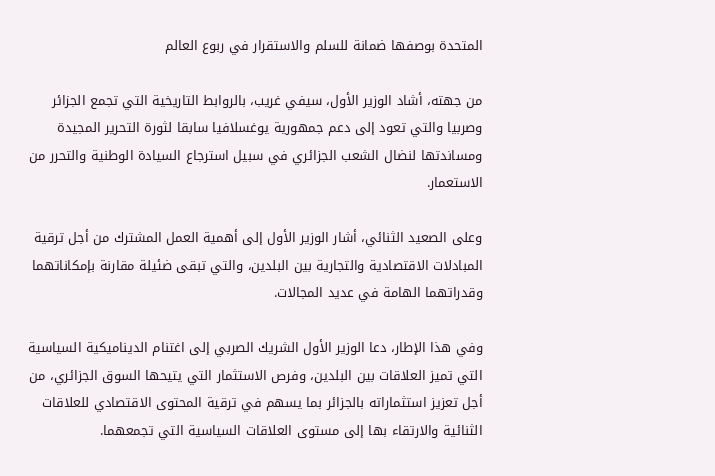المتحدة بوصفها ضمانة للسلم والاستقرار في ربوع العالم

من جهته، أشاد الوزير الأول، سيفي غريب، بالروابط التاريخية التي تجمع الجزائر وصربيا والتي تعود إلى دعم جمهورية يوغسلافيا سابقا لثورة التحرير المجيدة ومساندتها لنضال الشعب الجزائري في سبيل استرجاع السيادة الوطنية والتحرر من الاستعمار.

وعلى الصعيد الثنائي، أشار الوزير الأول إلى أهمية العمل المشترك من أجل ترقية المبادلات الاقتصادية والتجارية بين البلدين، والتي تبقى ضئيلة مقارنة بإمكاناتهما وقدراتهما الهامة في عديد المجالات.

وفي هذا الإطار، دعا الوزير الأول الشريك الصربي إلى اغتنام الديناميكية السياسية التي تميز العلاقات بين البلدين، وفرص الاستثمار التي يتيحها السوق الجزائري، من أجل تعزيز استثماراته بالجزائر بما يسهم في ترقية المحتوى الاقتصادي للعلاقات الثنائية والارتقاء بها إلى مستوى العلاقات السياسية التي تجمعهما.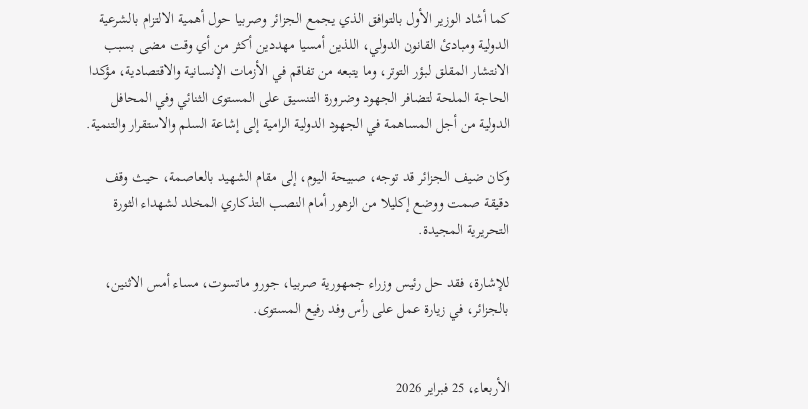كما أشاد الوزير الأول بالتوافق الذي يجمع الجزائر وصربيا حول أهمية الالتزام بالشرعية الدولية ومبادئ القانون الدولي، اللذين أمسيا مهددين أكثر من أي وقت مضى بسبب الانتشار المقلق لبؤر التوتر، وما يتبعه من تفاقم في الأزمات الإنسانية والاقتصادية، مؤكدا الحاجة الملحة لتضافر الجهود وضرورة التنسيق على المستوى الثنائي وفي المحافل الدولية من أجل المساهمة في الجهود الدولية الرامية إلى إشاعة السلم والاستقرار والتنمية.

وكان ضيف الجزائر قد توجه، صبيحة اليوم، إلى مقام الشهيد بالعاصمة، حيث وقف دقيقة صمت ووضع إكليلا من الزهور أمام النصب التذكاري المخلد لشهداء الثورة التحريرية المجيدة.

للإشارة، فقد حل رئيس وزراء جمهورية صربيا، جورو ماتسوت، مساء أمس الاثنين، بالجزائر، في زيارة عمل على رأس وفد رفيع المستوى.


الأربعاء، 25 فبراير 2026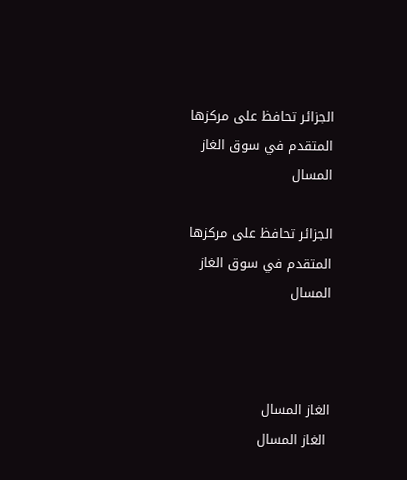الجزائر تحافظ على مركزها المتقدم في سوق الغاز المسال

الجزائر تحافظ على مركزها المتقدم في سوق الغاز المسال



الغاز المسال
 الغاز المسال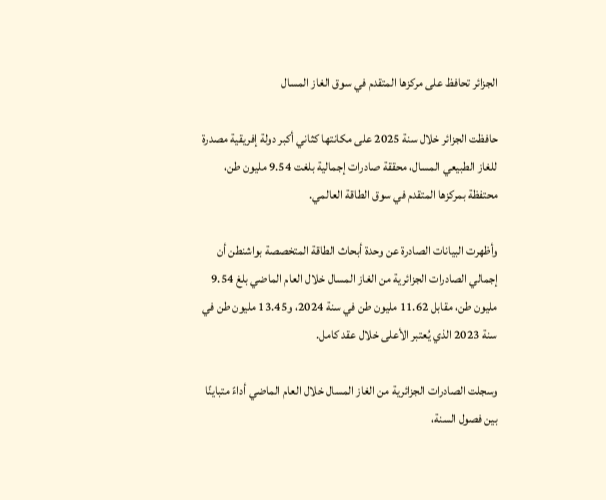الجزائر تحافظ على مركزها المتقدم في سوق الغاز المسال

حافظت الجزائر خلال سنة 2025 على مكانتها كثاني أكبر دولة إفريقية مصدرة للغاز الطبيعي المسال، محققة صادرات إجمالية بلغت 9.54 مليون طن، محتفظة بمركزها المتقدم في سوق الطاقة العالمي.

وأظهرت البيانات الصادرة عن وحدة أبحاث الطاقة المتخصصة بواشنطن أن إجمالي الصادرات الجزائرية من الغاز المسال خلال العام الماضي بلغ 9.54 مليون طن، مقابل 11.62 مليون طن في سنة 2024، و13.45 مليون طن في سنة 2023 الذي يُعتبر الأعلى خلال عقد كامل.

وسجلت الصادرات الجزائرية من الغاز المسال خلال العام الماضي أداءً متباينًا بين فصول السنة،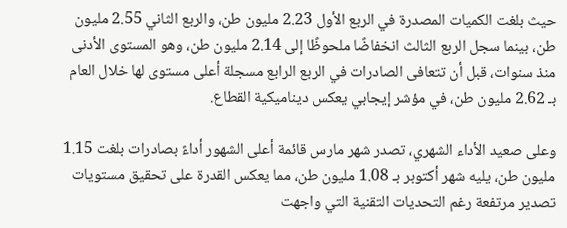حيث بلغت الكميات المصدرة في الربع الأول 2.23 مليون طن، والربع الثاني 2.55 مليون طن، بينما سجل الربع الثالث انخفاضًا ملحوظًا إلى 2.14 مليون طن، وهو المستوى الأدنى منذ سنوات، قبل أن تتعافى الصادرات في الربع الرابع مسجلة أعلى مستوى لها خلال العام بـ 2.62 مليون طن، في مؤشر إيجابي يعكس ديناميكية القطاع.

وعلى صعيد الأداء الشهري، تصدر شهر مارس قائمة أعلى الشهور أداءً بصادرات بلغت 1.15 مليون طن، يليه شهر أكتوبر بـ 1.08 مليون طن، مما يعكس القدرة على تحقيق مستويات تصدير مرتفعة رغم التحديات التقنية التي واجهت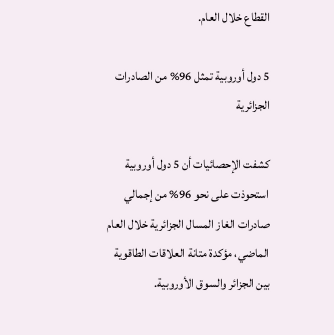القطاع خلال العام.

5 دول أوروبية تمثل 96% من الصادرات الجزائرية

كشفت الإحصائيات أن 5 دول أوروبية استحوذت على نحو 96% من إجمالي صادرات الغاز المسال الجزائرية خلال العام الماضي، مؤكدة متانة العلاقات الطاقوية بين الجزائر والسوق الأوروبية.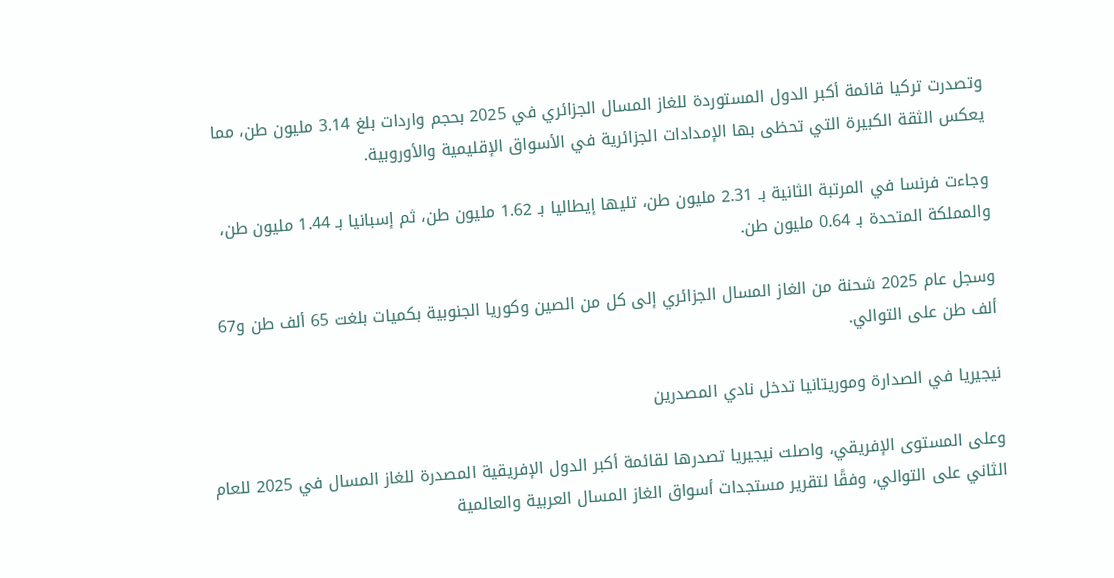وتصدرت تركيا قائمة أكبر الدول المستوردة للغاز المسال الجزائري في 2025 بحجم واردات بلغ 3.14 مليون طن، مما يعكس الثقة الكبيرة التي تحظى بها الإمدادات الجزائرية في الأسواق الإقليمية والأوروبية.

وجاءت فرنسا في المرتبة الثانية بـ 2.31 مليون طن، تليها إيطاليا بـ 1.62 مليون طن، ثم إسبانيا بـ 1.44 مليون طن، والمملكة المتحدة بـ 0.64 مليون طن.

وسجل عام 2025 شحنة من الغاز المسال الجزائري إلى كل من الصين وكوريا الجنوبية بكميات بلغت 65 ألف طن و67 ألف طن على التوالي.

نيجيريا في الصدارة وموريتانيا تدخل نادي المصدرين

وعلى المستوى الإفريقي، واصلت نيجيريا تصدرها لقائمة أكبر الدول الإفريقية المصدرة للغاز المسال في 2025 للعام الثاني على التوالي، وفقًا لتقرير مستجدات أسواق الغاز المسال العربية والعالمية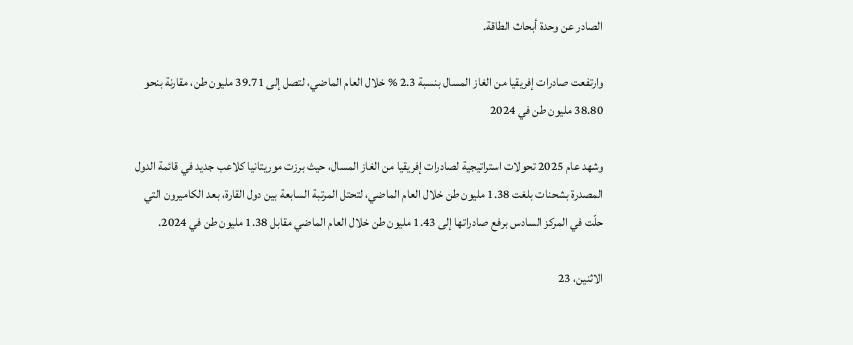الصادر عن وحدة أبحاث الطاقة.

وارتفعت صادرات إفريقيا من الغاز المسال بنسبة 2.3 % خلال العام الماضي، لتصل إلى 39.71 مليون طن، مقارنة بنحو 38.80 مليون طن في 2024

وشهد عام 2025 تحولات استراتيجية لصادرات إفريقيا من الغاز المسال، حيث برزت موريتانيا كلاعب جديد في قائمة الدول المصدرة بشحنات بلغت 1.38 مليون طن خلال العام الماضي، لتحتل المرتبة السابعة بين دول القارة، بعد الكاميرون التي حلّت في المركز السادس برفع صادراتها إلى 1.43 مليون طن خلال العام الماضي مقابل 1.38 مليون طن في 2024.

الاثنين، 23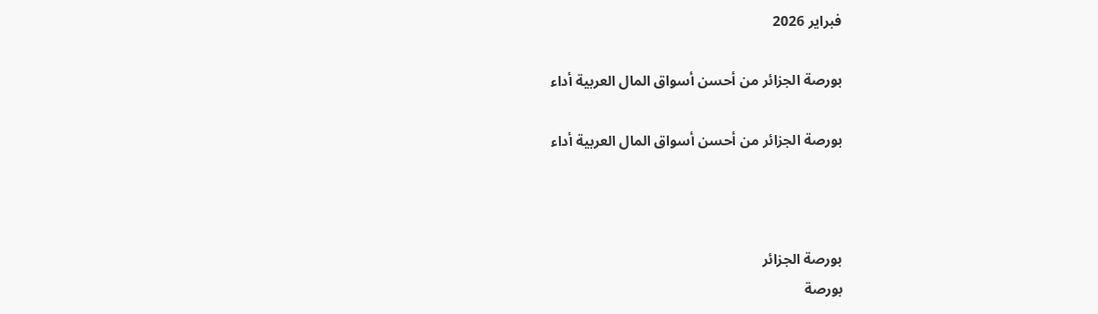فبراير 2026

بورصة الجزائر من أحسن أسواق المال العربية أداء

بورصة الجزائر من أحسن أسواق المال العربية أداء



بورصة الجزائر
بورصة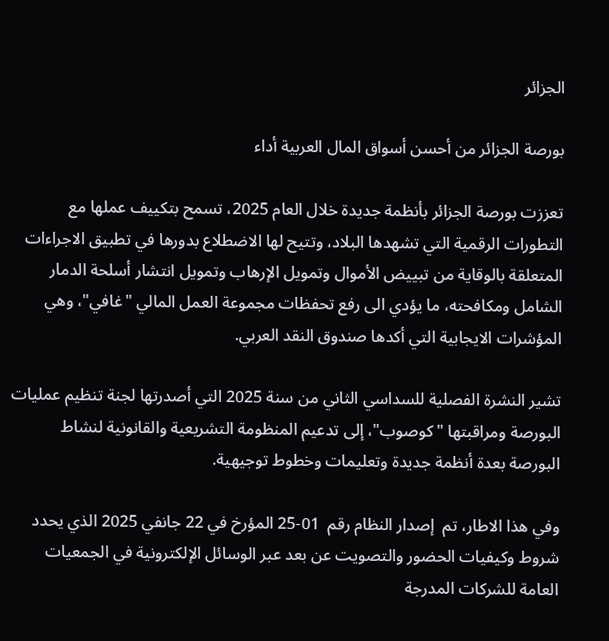الجزائر

بورصة الجزائر من أحسن أسواق المال العربية أداء

تعززت بورصة الجزائر بأنظمة جديدة خلال العام 2025، تسمح بتكييف عملها مع التطورات الرقمية التي تشهدها البلاد، وتتيح لها الاضطلاع بدورها في تطبيق الاجراءات المتعلقة بالوقاية من تبييض الأموال وتمويل الإرهاب وتمويل انتشار أسلحة الدمار الشامل ومكافحته، ما يؤدي الى رفع تحفظات مجموعة العمل المالي "غافي"، وهي المؤشرات الايجابية التي أكدها صندوق النقد العربي.

تشير النشرة الفصلية للسداسي الثاني من سنة 2025 التي أصدرتها لجنة تنظيم عمليات البورصة ومراقبتها "كوصوب"، إلى تدعيم المنظومة التشريعية والقانونية لنشاط البورصة بعدة أنظمة جديدة وتعليمات وخطوط توجيهية.

وفي هذا الاطار، تم  إصدار النظام رقم  01-25 المؤرخ في 22 جانفي 2025 الذي يحدد شروط وكيفيات الحضور والتصويت عن بعد عبر الوسائل الإلكترونية في الجمعيات العامة للشركات المدرجة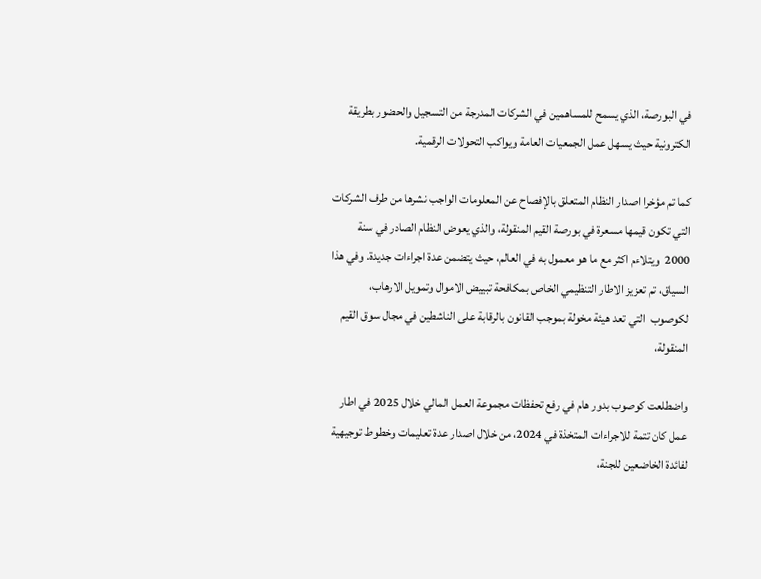في البورصة، الذي يسمح للمساهمين في الشركات المدرجة من التسجيل والحضور بطريقة الكترونية حيث يسهل عمل الجمعيات العامة ويواكب التحولات الرقمية.

كما تم مؤخرا اصدار النظام المتعلق بالإفصاح عن المعلومات الواجب نشرها من طرف الشركات التي تكون قيمها مسعرة في بورصة القيم المنقولة، والذي يعوض النظام الصادر في سنة 2000  ويتلاءم اكثر مع ما هو معمول به في العالم، حيث يتضمن عدة اجراءات جديدة. وفي هذا السياق، تم تعزيز الاطار التنظيمي الخاص بمكافحة تبييض الاموال وتمويل الارهاب، لكوصوب  التي تعد هيئة مخولة بموجب القانون بالرقابة على الناشطين في مجال سوق القيم المنقولة،

واضطلعت كوصوب بدور هام في رفع تحفظات مجموعة العمل المالي خلال 2025 في اطار عمل كان تتمة للاجراءات المتخذة في 2024، من خلال اصدار عدة تعليمات وخطوط توجيهية لفائدة الخاضعين للجنة،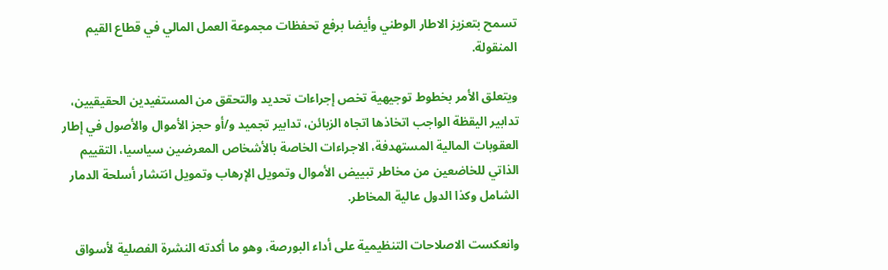تسمح بتعزيز الاطار الوطني وأيضا برفع تحفظات مجموعة العمل المالي في قطاع القيم المنقولة.

ويتعلق الأمر بخطوط توجيهية تخص إجراءات تحديد والتحقق من المستفيدين الحقيقيين، تدابير اليقظة الواجب اتخاذها اتجاه الزبائن، تدابير تجميد و/أو حجز الأموال والأصول في إطار العقوبات المالية المستهدفة، الاجراءات الخاصة بالأشخاص المعرضين سياسيا، التقييم الذاتي للخاضعين من مخاطر تبييض الأموال وتمويل الإرهاب وتمويل انتشار أسلحة الدمار الشامل وكذا الدول عالية المخاطر.

وانعكست الاصلاحات التنظيمية على أداء البورصة، وهو ما أكدته النشرة الفصلية لأسواق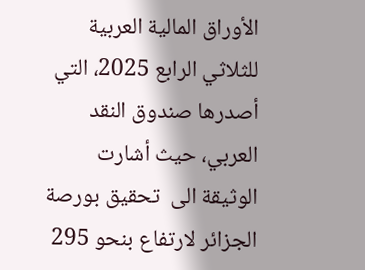الأوراق المالية العربية للثلاثي الرابع 2025، التي أصدرها صندوق النقد العربي، حيث أشارت الوثيقة الى  تحقيق بورصة الجزائر لارتفاع بنحو 295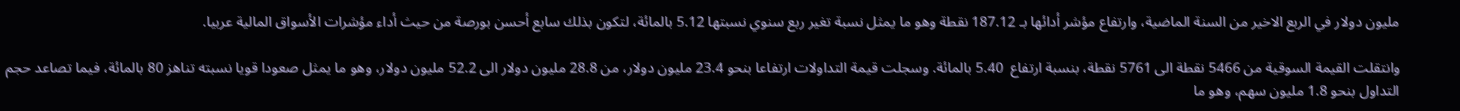مليون دولار في الربع الاخير من السنة الماضية، وارتفاع مؤشر أدائها بـ 187.12 نقطة وهو ما يمثل نسبة تغير ربع سنوي نسبتها 5.12 بالمائة، لتكون بذلك سابع أحسن بورصة من حيث أداء مؤشرات الأسواق المالية عربيا.

وانتقلت القيمة السوقية من 5466 نقطة الى 5761 نقطة، بنسبة ارتفاع  5.40 بالمائة. وسجلت قيمة التداولات ارتفاعا بنحو 23.4 مليون دولار، من 28.8 مليون دولار الى 52.2 مليون دولار، وهو ما يمثل صعودا قويا نسبته تناهز 80 بالمائة، فيما تصاعد حجم التداول بنحو 1.8 مليون سهم، وهو ما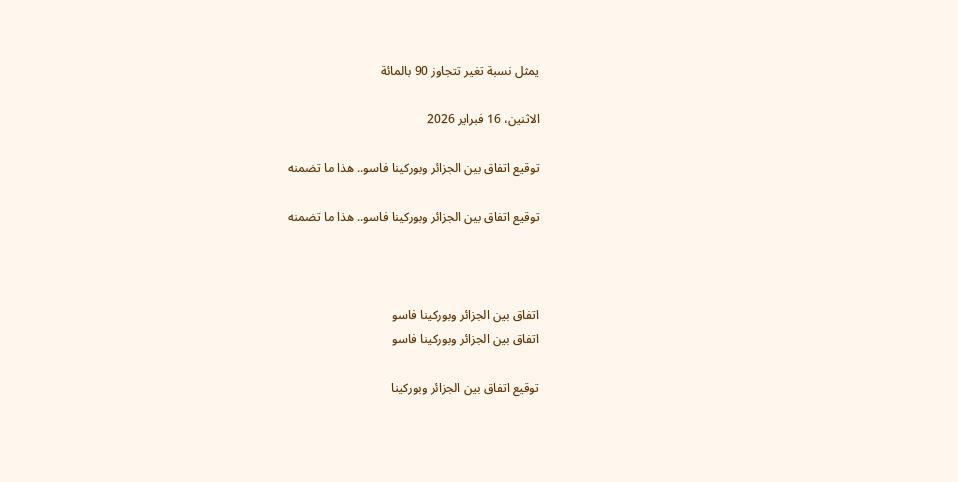يمثل نسبة تغير تتجاوز 90 بالمائة

الاثنين، 16 فبراير 2026

توقيع اتفاق بين الجزائر وبوركينا فاسو.. هذا ما تضمنه

توقيع اتفاق بين الجزائر وبوركينا فاسو.. هذا ما تضمنه



اتفاق بين الجزائر وبوركينا فاسو
اتفاق بين الجزائر وبوركينا فاسو

توقيع اتفاق بين الجزائر وبوركينا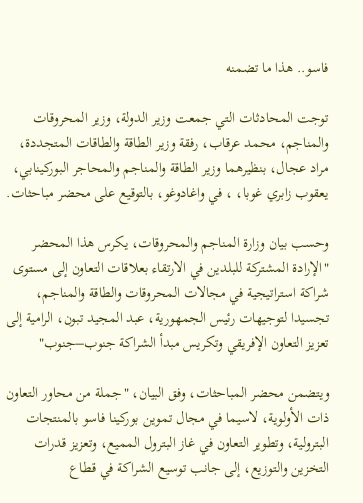فاسو.. هذا ما تضمنه

توجت المحادثات التي جمعت وزير الدولة، وزير المحروقات والمناجم، محمد عرقاب، رفقة وزير الطاقة والطاقات المتجددة، مراد عجال، بنظيرهما وزير الطاقة والمناجم والمحاجر البوركينابي، يعقوب زابري غوبا، ، في واغادوغو، بالتوقيع على محضر مباحثات.

وحسب بيان وزارة المناجم والمحروقات، يكرس هذا المحضر "الإرادة المشتركة للبلدين في الارتقاء بعلاقات التعاون إلى مستوى شراكة استراتيجية في مجالات المحروقات والطاقة والمناجم، تجسيدا لتوجيهات رئيس الجمهورية، عبد المجيد تبون، الرامية إلى تعزيز التعاون الإفريقي وتكريس مبدأ الشراكة جنوب–جنوب"

ويتضمن محضر المباحثات، وفق البيان، "جملة من محاور التعاون ذات الأولوية، لاسيما في مجال تموين بوركينا فاسو بالمنتجات البترولية، وتطوير التعاون في غاز البترول المميع، وتعزيز قدرات التخزين والتوزيع، إلى جانب توسيع الشراكة في قطاع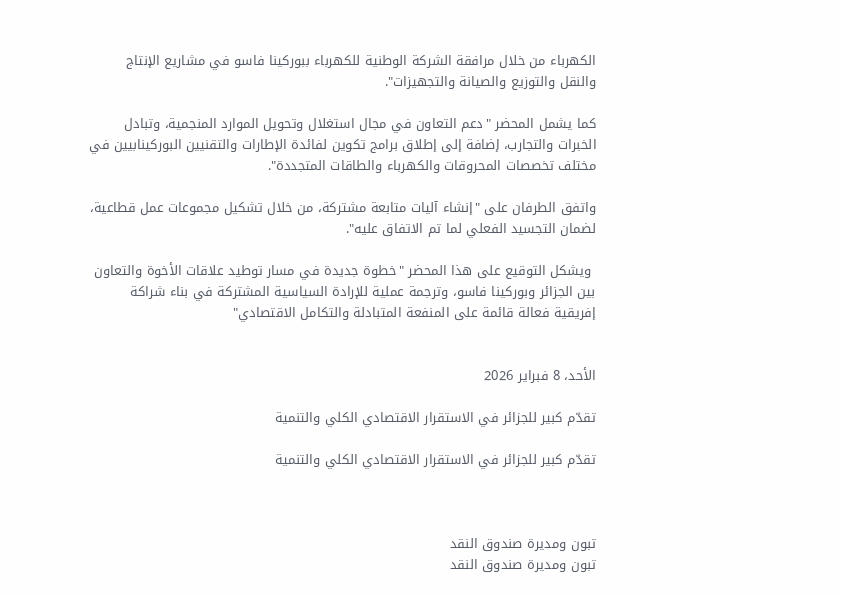الكهرباء من خلال مرافقة الشركة الوطنية للكهرباء ببوركينا فاسو في مشاريع الإنتاج والنقل والتوزيع والصيانة والتجهيزات".

كما يشمل المحضر "دعم التعاون في مجال استغلال وتحويل الموارد المنجمية، وتبادل الخبرات والتجارب، إضافة إلى إطلاق برامج تكوين لفائدة الإطارات والتقنيين البوركينابيين في مختلف تخصصات المحروقات والكهرباء والطاقات المتجددة".

واتفق الطرفان على "إنشاء آليات متابعة مشتركة، من خلال تشكيل مجموعات عمل قطاعية، لضمان التجسيد الفعلي لما تم الاتفاق عليه".

 ويشكل التوقيع على هذا المحضر "خطوة جديدة في مسار توطيد علاقات الأخوة والتعاون بين الجزائر وبوركينا فاسو، وترجمة عملية للإرادة السياسية المشتركة في بناء شراكة إفريقية فعالة قائمة على المنفعة المتبادلة والتكامل الاقتصادي"


الأحد، 8 فبراير 2026

تقدّم كبير للجزائر في الاستقرار الاقتصادي الكلي والتنمية

تقدّم كبير للجزائر في الاستقرار الاقتصادي الكلي والتنمية



تبون ومديرة صندوق النقد
تبون ومديرة صندوق النقد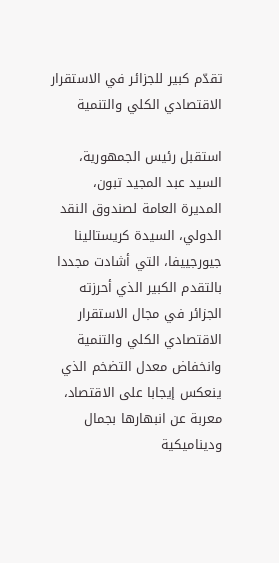تقدّم كبير للجزائر في الاستقرار الاقتصادي الكلي والتنمية

استقبل رئيس الجمهورية، السيد عبد المجيد تبون،  المديرة العامة لصندوق النقد الدولي، السيدة كريستالينا جيورجييفا، التي أشادت مجددا بالتقدم الكبير الذي أحرزته الجزائر في مجال الاستقرار الاقتصادي الكلي والتنمية وانخفاض معدل التضخم الذي ينعكس إيجابا على الاقتصاد، معربة عن انبهارها بجمال وديناميكية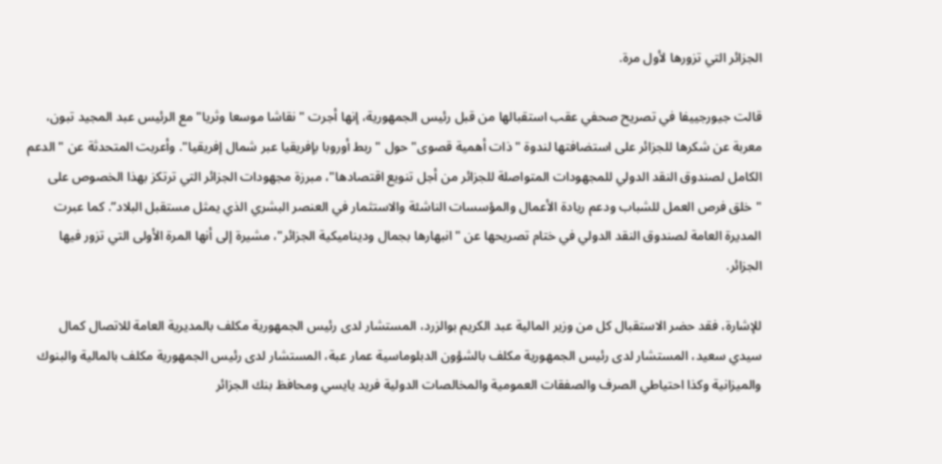الجزائر التي تزورها لأول مرة.

قالت جيورجييفا في تصريح صحفي عقب استقبالها من قبل رئيس الجمهورية، إنها أجرت "نقاشا موسعا وثريا" مع الرئيس عبد المجيد تبون، معربة عن شكرها للجزائر على استضافتها لندوة "ذات أهمية قصوى" حول "ربط أوروبا بإفريقيا عبر شمال إفريقيا". وأعربت المتحدثة عن "الدعم الكامل لصندوق النقد الدولي للمجهودات المتواصلة للجزائر من أجل تنويع اقتصادها"، مبرزة مجهودات الجزائر التي ترتكز بهذا الخصوص على "خلق فرص العمل للشباب ودعم ريادة الأعمال والمؤسسات الناشئة والاستثمار في العنصر البشري الذي يمثل مستقبل البلاد”. كما عبرت المديرة العامة لصندوق النقد الدولي في ختام تصريحها عن "انبهارها بجمال وديناميكية الجزائر"، مشيرة إلى أنها المرة الأولى التي تزور فيها الجزائر.

للإشارة، فقد حضر الاستقبال كل من وزير المالية عبد الكريم بوالزرد، المستشار لدى رئيس الجمهورية مكلف بالمديرية العامة للاتصال كمال سيدي سعيد، المستشار لدى رئيس الجمهورية مكلف بالشؤون الدبلوماسية عمار عبة، المستشار لدى رئيس الجمهورية مكلف بالمالية والبنوك والميزانية وكذا احتياطي الصرف والصفقات العمومية والمخالصات الدولية فريد يايسي ومحافظ بنك الجزائر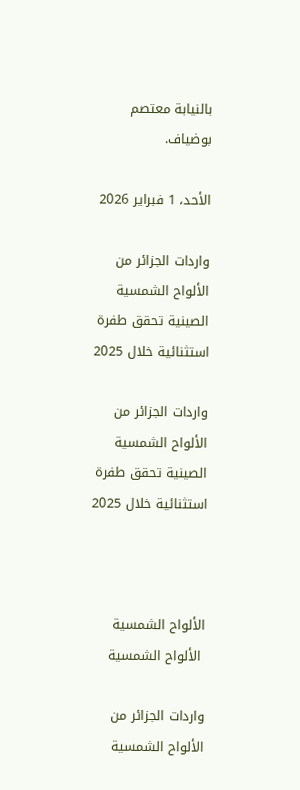بالنيابة معتصم بوضياف.

الأحد، 1 فبراير 2026

واردات الجزائر من الألواح الشمسية الصينية تحقق طفرة استثنائية خلال 2025

واردات الجزائر من الألواح الشمسية الصينية تحقق طفرة استثنائية خلال 2025



الألواح الشمسية
 الألواح الشمسية

واردات الجزائر من الألواح الشمسية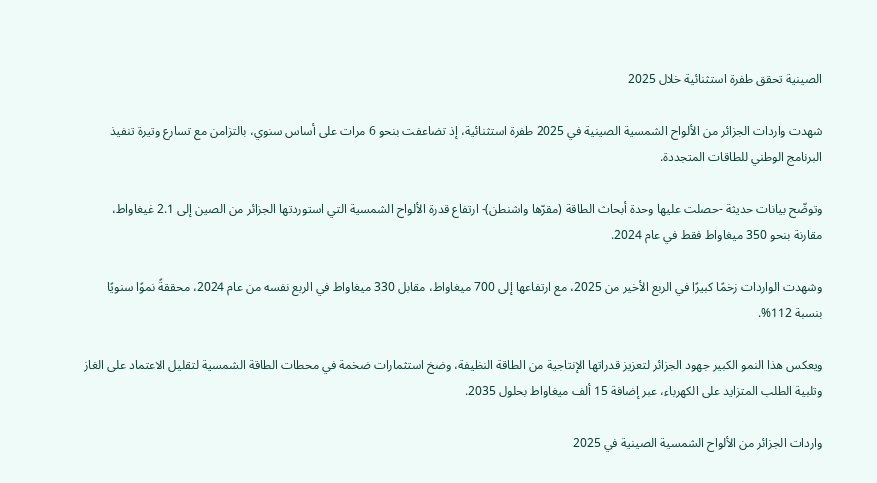الصينية تحقق طفرة استثنائية خلال 2025

شهدت واردات الجزائر من الألواح الشمسية الصينية في 2025 طفرة استثنائية، إذ تضاعفت بنحو 6 مرات على أساس سنوي، بالتزامن مع تسارع وتيرة تنفيذ البرنامج الوطني للطاقات المتجددة.

وتوضّح بيانات حديثة -حصلت عليها وحدة أبحاث الطاقة (مقرّها واشنطن)- ارتفاع قدرة الألواح الشمسية التي استوردتها الجزائر من الصين إلى 2.1 غيغاواط، مقارنة بنحو 350 ميغاواط فقط في عام 2024.

وشهدت الواردات زخمًا كبيرًا في الربع الأخير من 2025، مع ارتفاعها إلى 700 ميغاواط، مقابل 330 ميغاواط في الربع نفسه من عام 2024، محققةً نموًا سنويًا بنسبة 112%.

ويعكس هذا النمو الكبير جهود الجزائر لتعزيز قدراتها الإنتاجية من الطاقة النظيفة، وضخ استثمارات ضخمة في محطات الطاقة الشمسية لتقليل الاعتماد على الغاز وتلبية الطلب المتزايد على الكهرباء، عبر إضافة 15 ألف ميغاواط بحلول 2035.

واردات الجزائر من الألواح الشمسية الصينية في 2025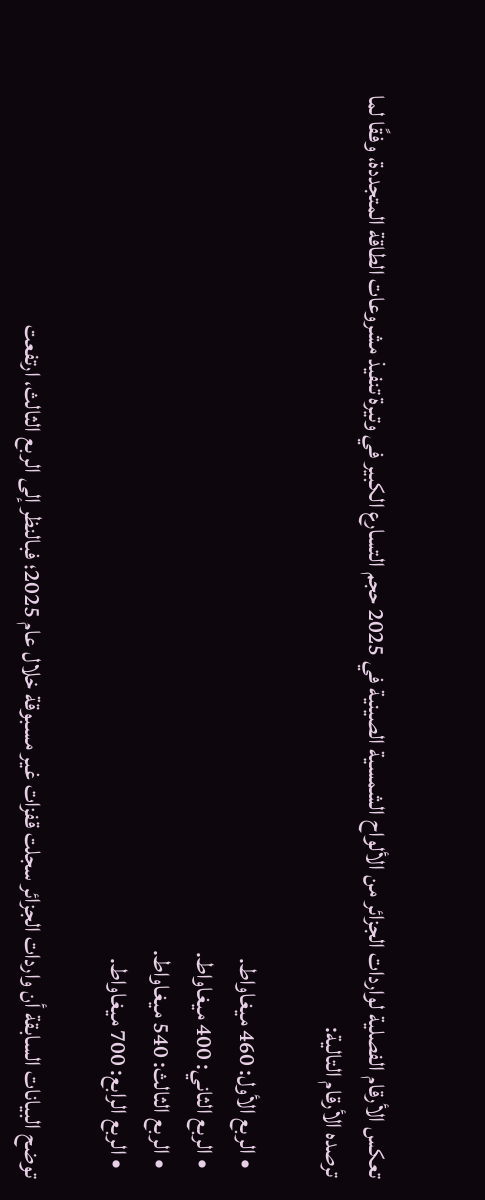تعكس الأرقام الفصلية لواردات الجزائر من الألواح الشمسية الصينية في 2025 حجم التسارع الكبير في وتيرة تنفيذ مشروعات الطاقة المتجددة، وفقًا لما ترصده الأرقام التالية:

  • الربع الأول: 460 ميغاواط.
  • الربع الثاني: 400 ميغاواط.
  • الربع الثالث: 540 ميغاواط.
  • الربع الرابع: 700 ميغاواط.

توضح البيانات السابقة أن واردات الجزائر سجلت قفزات غير مسبوقة خلال عام 2025؛ فبالنظر إلى الربع الثالث، ارتفعت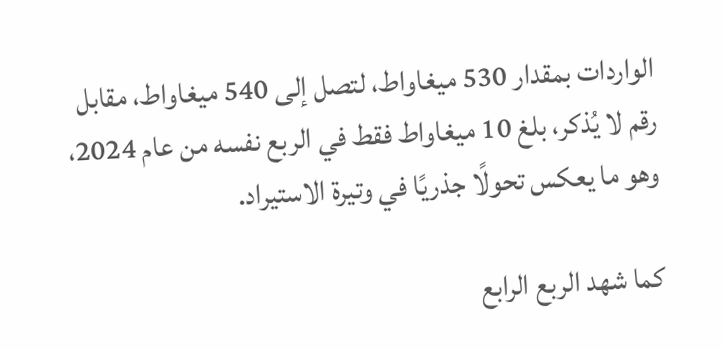الواردات بمقدار 530 ميغاواط، لتصل إلى 540 ميغاواط، مقابل رقم لا يُذكر، بلغ 10 ميغاواط فقط في الربع نفسه من عام 2024، وهو ما يعكس تحولًا جذريًا في وتيرة الاستيراد.

كما شهد الربع الرابع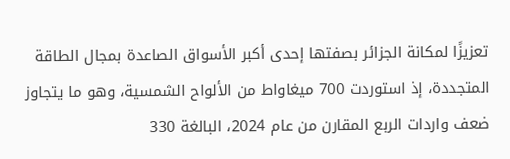تعزيزًا لمكانة الجزائر بصفتها إحدى أكبر الأسواق الصاعدة بمجال الطاقة المتجددة، إذ استوردت 700 ميغاواط من الألواح الشمسية، وهو ما يتجاوز ضعف واردات الربع المقارن من عام 2024، البالغة 330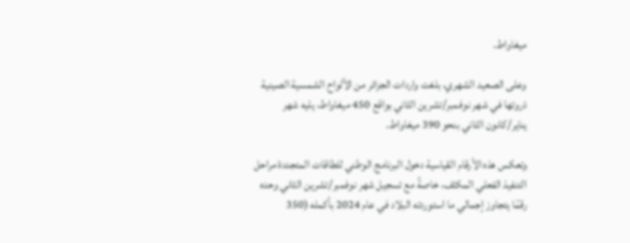ميغاواط.

وعلى الصعيد الشهري، بلغت واردات الجزائر من الألواح الشمسية الصينية ذروتها في شهر نوفمبر/تشرين الثاني بواقع 450 ميغاواط، يليه شهر يناير/كانون الثاني بنحو 390 ميغاواط.

وتعكس هذه الأرقام القياسية دخول البرنامج الوطني للطاقات المتجددة مراحل التنفيذ الفعلي المكثف، خاصةً مع تسجيل شهر نوفمبر/تشرين الثاني وحده رقمًا يتجاوز إجمالي ما استوردته البلاد في عام 2024 بأكمله (350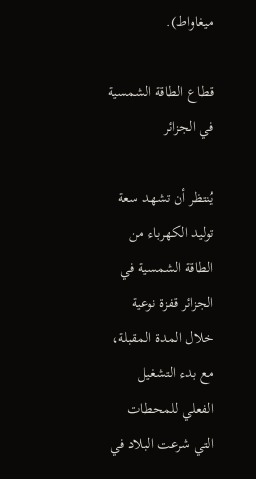ميغاواط).

قطاع الطاقة الشمسية في الجزائر

يُنتظر أن تشهد سعة توليد الكهرباء من الطاقة الشمسية في الجزائر قفزة نوعية خلال المدة المقبلة، مع بدء التشغيل الفعلي للمحطات التي شرعت البلاد في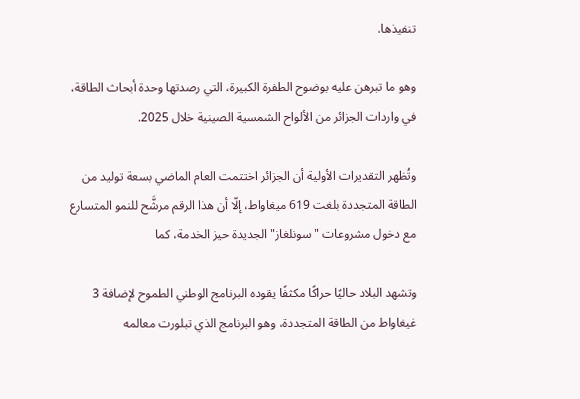تنفيذها.

وهو ما تبرهن عليه بوضوح الطفرة الكبيرة، التي رصدتها وحدة أبحاث الطاقة، في واردات الجزائر من الألواح الشمسية الصينية خلال 2025.

وتُظهر التقديرات الأولية أن الجزائر اختتمت العام الماضي بسعة توليد من الطاقة المتجددة بلغت 619 ميغاواط، إلّا أن هذا الرقم مرشَّح للنمو المتسارع مع دخول مشروعات "سونلغاز" الجديدة حيز الخدمة، كما

وتشهد البلاد حاليًا حراكًا مكثفًا يقوده البرنامج الوطني الطموح لإضافة 3 غيغاواط من الطاقة المتجددة، وهو البرنامج الذي تبلورت معالمه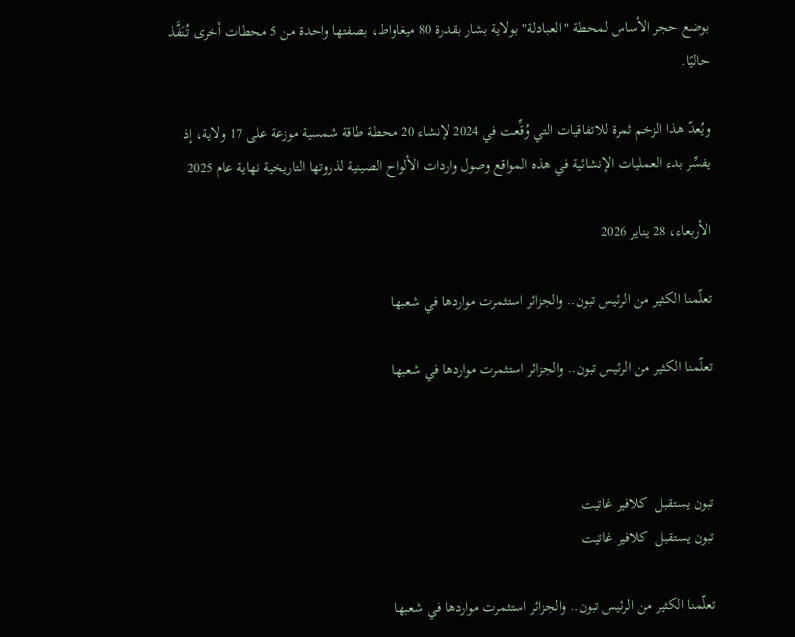بوضع حجر الأساس لمحطة "العبادلة" بولاية بشار بقدرة 80 ميغاواط، بصفتها واحدة من 5 محطات أخرى تُنَفَّذ حاليًا.

ويُعدّ هذا الزخم ثمرة للاتفاقيات التي وُقِّعت في 2024 لإنشاء 20 محطة طاقة شمسية موزعة على 17 ولاية، إذ يفسِّر بدء العمليات الإنشائية في هذه المواقع وصول واردات الألواح الصينية لذروتها التاريخية نهاية عام 2025

الأربعاء، 28 يناير 2026

تعلّمنا الكثير من الرئيس تبون.. والجزائر استثمرت مواردها في شعبها

تعلّمنا الكثير من الرئيس تبون.. والجزائر استثمرت مواردها في شعبها



تبون يستقبل  كلافير غاتيت
تبون يستقبل  كلافير غاتيت

تعلّمنا الكثير من الرئيس تبون.. والجزائر استثمرت مواردها في شعبها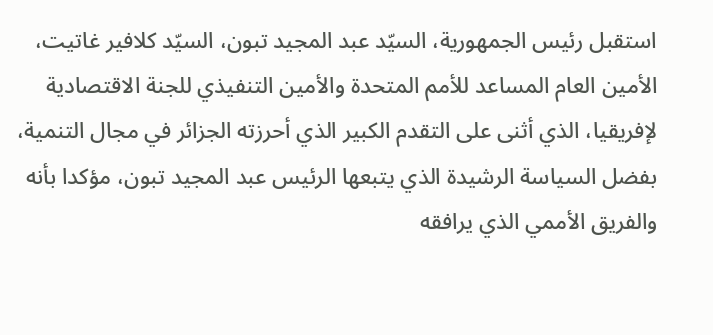استقبل رئيس الجمهورية، السيّد عبد المجيد تبون، السيّد كلافير غاتيت، الأمين العام المساعد للأمم المتحدة والأمين التنفيذي للجنة الاقتصادية لإفريقيا، الذي أثنى على التقدم الكبير الذي أحرزته الجزائر في مجال التنمية، بفضل السياسة الرشيدة الذي يتبعها الرئيس عبد المجيد تبون، مؤكدا بأنه والفريق الأممي الذي يرافقه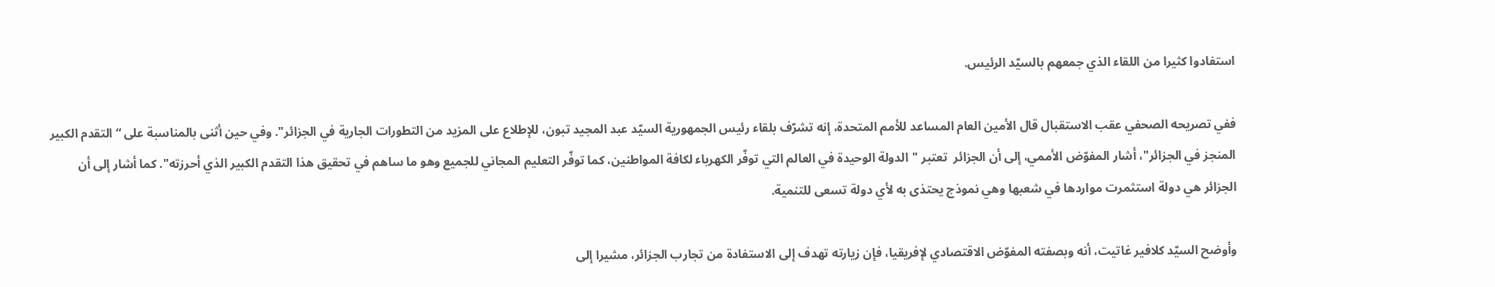استفادوا كثيرا من اللقاء الذي جمعهم بالسيّد الرئيس.

ففي تصريحه الصحفي عقب الاستقبال قال الأمين العام المساعد للأمم المتحدة، إنه تشرّف بلقاء رئيس الجمهورية السيّد عبد المجيد تبون، للإطلاع على المزيد من التطورات الجارية في الجزائر". وفي حين أثنى بالمناسبة على “التقدم الكبير المنجز في الجزائر"، أشار المفوّض الأممي، إلى أن الجزائر  تعتبر "الدولة الوحيدة في العالم التي توفّر الكهرباء لكافة المواطنين، كما توفّر التعليم المجاني للجميع وهو ما ساهم في تحقيق هذا التقدم الكبير الذي أحرزته". كما أشار إلى أن الجزائر هي دولة استثمرت مواردها في شعبها وهي نموذج يحتذى به لأي دولة تسعى للتنمية.

وأوضح السيّد كلافير غاتيت، أنه وبصفته المفوّض الاقتصادي لإفريقيا، فإن زيارته تهدف إلى الاستفادة من تجارب الجزائر، مشيرا إلى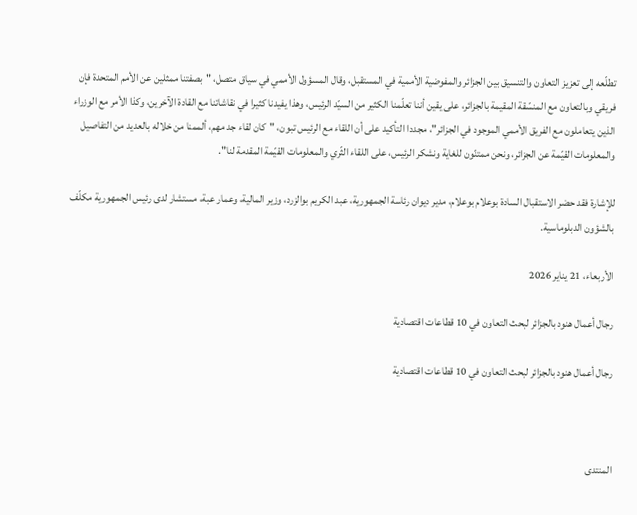تطلّعه إلى تعزيز التعاون والتنسيق بين الجزائر والمفوضية الأممية في المستقبل، وقال المسؤول الأممي في سياق متصل، "بصفتنا ممثلين عن الأمم المتحدة فإن فريقي وبالتعاون مع المنسّقة المقيمة بالجزائر، على يقين أننا تعلّمنا الكثير من السيّد الرئيس، وهذا يفيدنا كثيرا في نقاشاتنا مع القادة الآخرين، وكذا الأمر مع الوزراء الذين يتعاملون مع الفريق الأممي الموجود في الجزائر"، مجددا التأكيد على أن اللقاء مع الرئيس تبون، "كان لقاء جد مهم، ألممنا من خلاله بالعديد من التفاصيل والمعلومات القيّمة عن الجزائر، ونحن ممتنّون للغاية ونشكر الرئيس، على اللقاء الثّري والمعلومات القيّمة المقدمة لنا".

للإشارة فقد حضر الاستقبال السادة بوعلام بوعلام، مدير ديوان رئاسة الجمهورية، عبد الكريم بوالزرد، وزير المالية، وعمار عبة، مستشار لدى رئيس الجمهورية مكلّف بالشؤون الدبلوماسية.

الأربعاء، 21 يناير 2026

رجال أعمال هنود بالجزائر لبحث التعاون في 10 قطاعات اقتصادية

رجال أعمال هنود بالجزائر لبحث التعاون في 10 قطاعات اقتصادية



المنتدى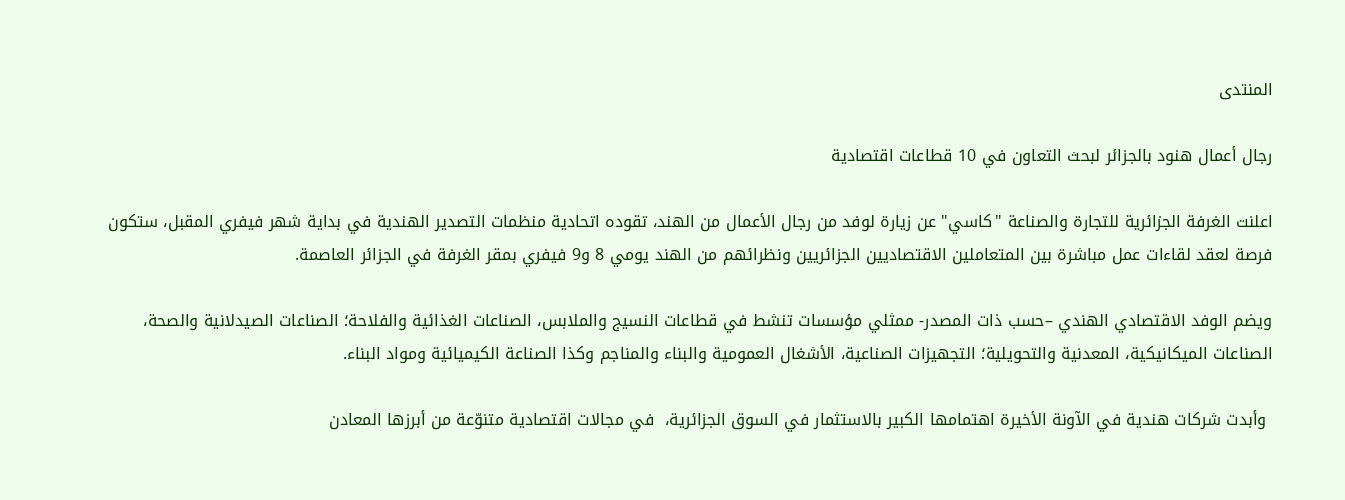المنتدى

رجال أعمال هنود بالجزائر لبحث التعاون في 10 قطاعات اقتصادية

اعلنت الغرفة الجزائرية للتجارة والصناعة "كاسي" عن زيارة لوفد من رجال الأعمال من الهند، تقوده اتحادية منظمات التصدير الهندية في بداية شهر فيفري المقبل، ستكون فرصة لعقد لقاءات عمل مباشرة بين المتعاملين الاقتصاديين الجزائريين ونظرائهم من الهند يومي 8 و9 فيفري بمقر الغرفة في الجزائر العاصمة.

ويضم الوفد الاقتصادي الهندي –حسب ذات المصدر- ممثلي مؤسسات تنشط في قطاعات النسيج والملابس، الصناعات الغذائية والفلاحة؛ الصناعات الصيدلانية والصحة، الصناعات الميكانيكية، المعدنية والتحويلية؛ التجهيزات الصناعية، الأشغال العمومية والبناء والمناجم وكذا الصناعة الكيميائية ومواد البناء.

 وأبدت شركات هندية في الآونة الأخيرة اهتمامها الكبير بالاستثمار في السوق الجزائرية،  في مجالات اقتصادية متنوّعة من أبرزها المعادن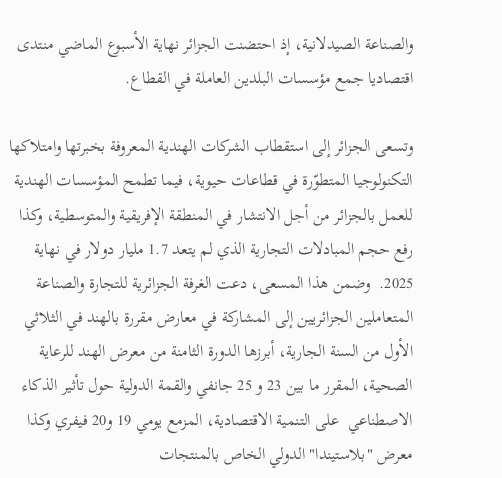والصناعة الصيدلانية، إذ احتضنت الجزائر نهاية الأسبوع الماضي منتدى اقتصاديا جمع مؤسسات البلدين العاملة في القطاع.

وتسعى الجزائر إلى استقطاب الشركات الهندية المعروفة بخبرتها وامتلاكها التكنولوجيا المتطوّرة في قطاعات حيوية، فيما تطمح المؤسسات الهندية للعمل بالجزائر من أجل الانتشار في المنطقة الإفريقية والمتوسطية، وكذا رفع حجم المبادلات التجارية الذي لم يتعد 1.7 مليار دولار في نهاية 2025.  وضمن هذا المسعى، دعت الغرفة الجزائرية للتجارة والصناعة المتعاملين الجزائريين إلى المشاركة في معارض مقررة بالهند في الثلاثي الأول من السنة الجارية، أبرزها الدورة الثامنة من معرض الهند للرعاية الصحية، المقرر ما بين 23 و 25 جانفي والقمة الدولية حول تأثير الذكاء الاصطناعي  على التنمية الاقتصادية، المزمع يومي 19 و20 فيفري وكذا معرض "بلاستيندا" الدولي الخاص بالمنتجات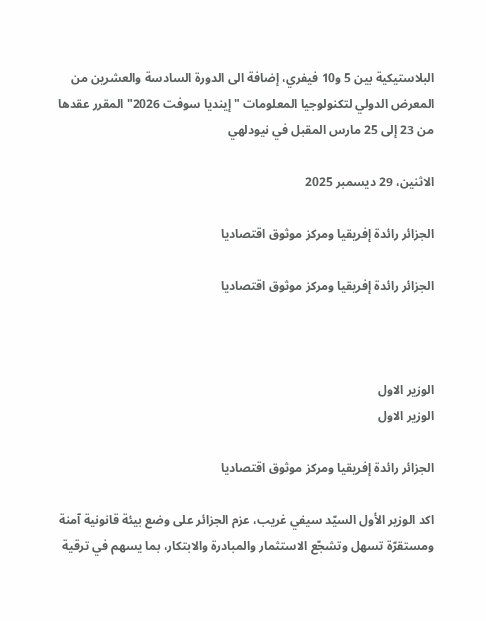البلاستيكية بين 5 و10 فيفري، إضافة الى الدورة السادسة والعشرين من المعرض الدولي لتكنولوجيا المعلومات "إينديا سوفت 2026" المقرر عقدها من 23 إلى 25 مارس المقبل في نيودلهي

الاثنين، 29 ديسمبر 2025

الجزائر رائدة إفريقيا ومركز موثوق اقتصاديا

الجزائر رائدة إفريقيا ومركز موثوق اقتصاديا



الوزير الاول
الوزير الاول

الجزائر رائدة إفريقيا ومركز موثوق اقتصاديا

اكد الوزير الأول السيّد سيفي غريب، عزم الجزائر على وضع بيئة قانونية آمنة ومستقرّة تسهل وتشجّع الاستثمار والمبادرة والابتكار، بما يسهم في ترقية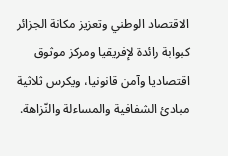الاقتصاد الوطني وتعزيز مكانة الجزائر كبوابة رائدة لإفريقيا ومركز موثوق اقتصاديا وآمن قانونيا، ويكرس ثلاثية مبادئ الشفافية والمساءلة والنّزاهة.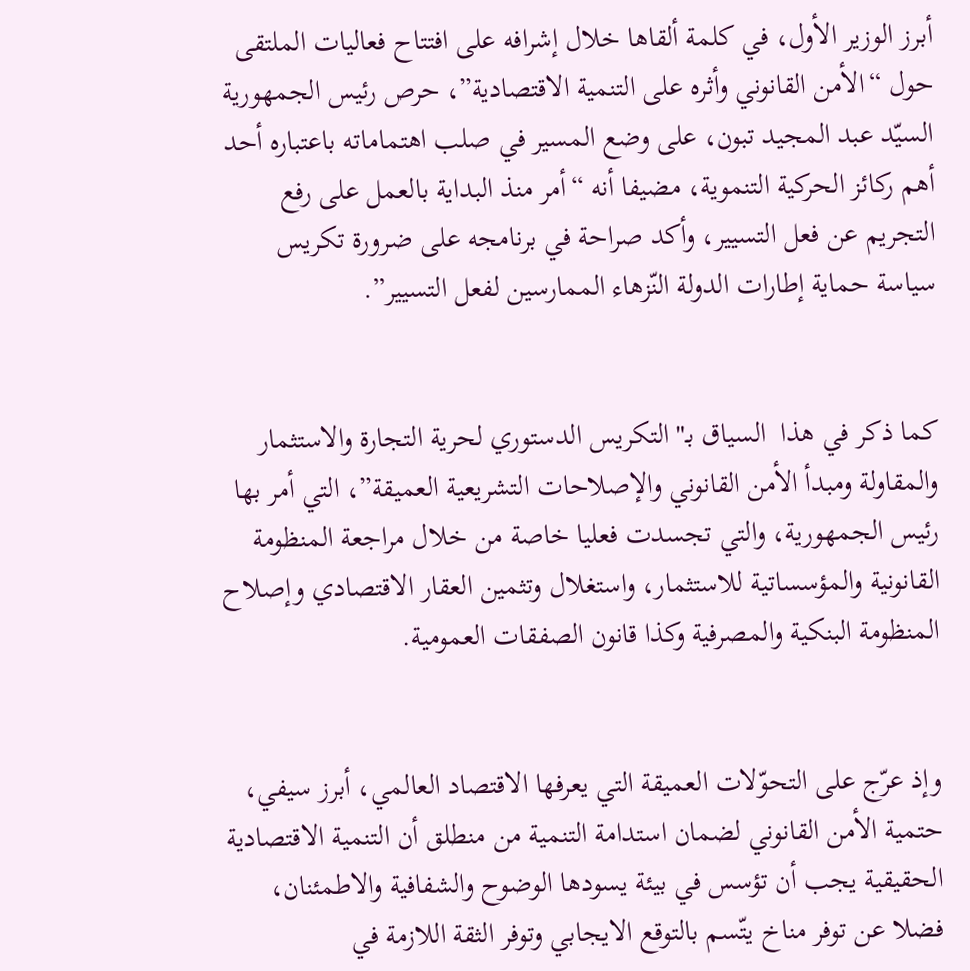أبرز الوزير الأول، في كلمة ألقاها خلال إشرافه على افتتاح فعاليات الملتقى حول “الأمن القانوني وأثره على التنمية الاقتصادية”، حرص رئيس الجمهورية السيّد عبد المجيد تبون، على وضع المسير في صلب اهتماماته باعتباره أحد أهم ركائز الحركية التنموية، مضيفا أنه “أمر منذ البداية بالعمل على رفع التجريم عن فعل التسيير، وأكد صراحة في برنامجه على ضرورة تكريس سياسة حماية إطارات الدولة النّزهاء الممارسين لفعل التسيير”.


كما ذكر في هذا  السياق بـ"التكريس الدستوري لحرية التجارة والاستثمار والمقاولة ومبدأ الأمن القانوني والإصلاحات التشريعية العميقة”، التي أمر بها رئيس الجمهورية، والتي تجسدت فعليا خاصة من خلال مراجعة المنظومة القانونية والمؤسساتية للاستثمار، واستغلال وتثمين العقار الاقتصادي وإصلاح المنظومة البنكية والمصرفية وكذا قانون الصفقات العمومية.


وإذ عرّج على التحوّلات العميقة التي يعرفها الاقتصاد العالمي، أبرز سيفي، حتمية الأمن القانوني لضمان استدامة التنمية من منطلق أن التنمية الاقتصادية الحقيقية يجب أن تؤسس في بيئة يسودها الوضوح والشفافية والاطمئنان، فضلا عن توفر مناخ يتّسم بالتوقع الايجابي وتوفر الثقة اللازمة في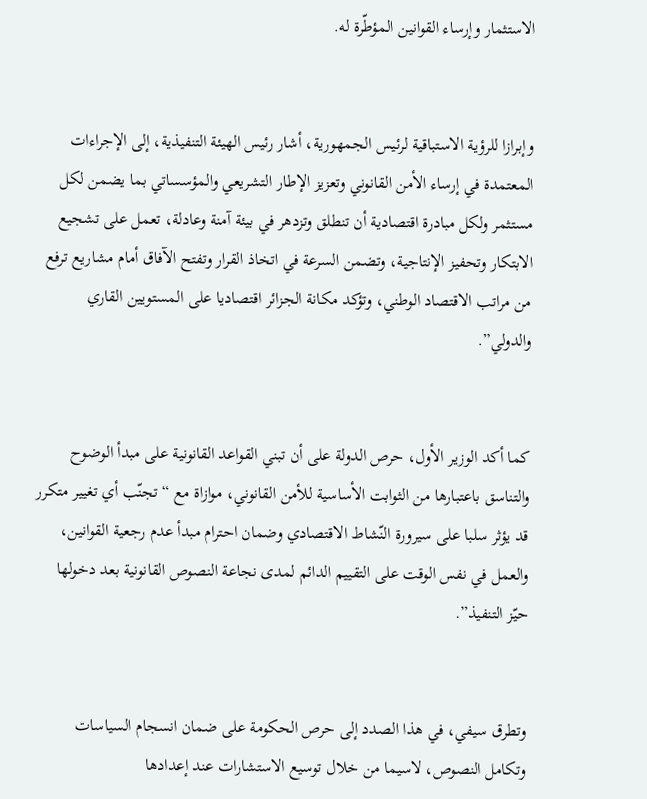الاستثمار وإرساء القوانين المؤطّرة له.


وإبرازا للرؤية الاستباقية لرئيس الجمهورية، أشار رئيس الهيئة التنفيذية، إلى الإجراءات المعتمدة في إرساء الأمن القانوني وتعزيز الإطار التشريعي والمؤسساتي بما يضمن لكل مستثمر ولكل مبادرة اقتصادية أن تنطلق وتزدهر في بيئة آمنة وعادلة، تعمل على تشجيع الابتكار وتحفيز الإنتاجية، وتضمن السرعة في اتخاذ القرار وتفتح الآفاق أمام مشاريع ترفع من مراتب الاقتصاد الوطني، وتؤكد مكانة الجزائر اقتصاديا على المستويين القاري والدولي”.


كما أكد الوزير الأول، حرص الدولة على أن تبني القواعد القانونية على مبدأ الوضوح والتناسق باعتبارها من الثوابت الأساسية للأمن القانوني، موازاة مع “تجنّب أي تغيير متكرر قد يؤثر سلبا على سيرورة النّشاط الاقتصادي وضمان احترام مبدأ عدم رجعية القوانين، والعمل في نفس الوقت على التقييم الدائم لمدى نجاعة النصوص القانونية بعد دخولها حيّز التنفيذ”.


وتطرق سيفي، في هذا الصدد إلى حرص الحكومة على ضمان انسجام السياسات وتكامل النصوص، لاسيما من خلال توسيع الاستشارات عند إعدادها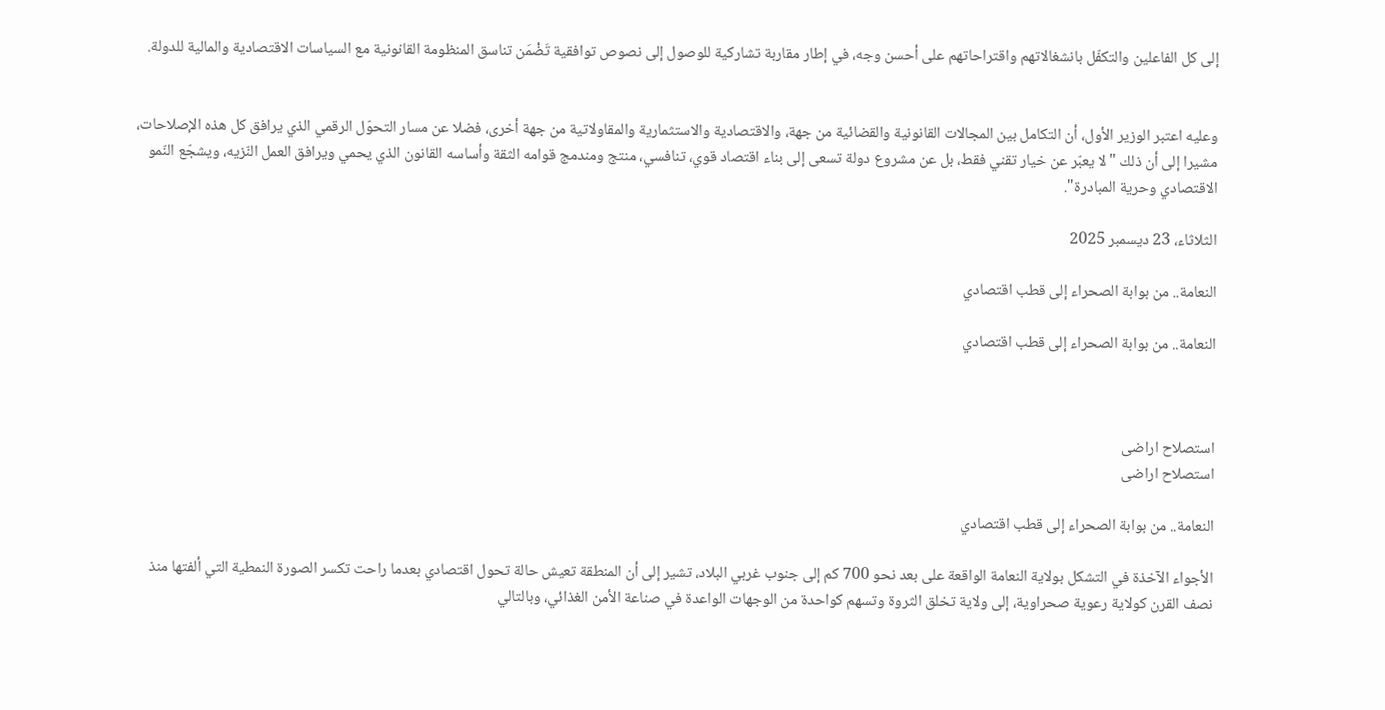إلى كل الفاعلين والتكفّل بانشغالاتهم واقتراحاتهم على أحسن وجه، في إطار مقاربة تشاركية للوصول إلى نصوص توافقية تَضْمَن تناسق المنظومة القانونية مع السياسات الاقتصادية والمالية للدولة.


وعليه اعتبر الوزير الأول، أن التكامل بين المجالات القانونية والقضائية من جهة، والاقتصادية والاستثمارية والمقاولاتية من جهة أخرى، فضلا عن مسار التحوّل الرقمي الذي يرافق كل هذه الإصلاحات، مشيرا إلى أن ذلك "لا يعبّر عن خيار تقني فقط، بل عن مشروع دولة تسعى إلى بناء اقتصاد قوي، تنافسي، منتج ومندمج قوامه الثقة وأساسه القانون الذي يحمي ويرافق العمل النّزيه، ويشجّع النّمو الاقتصادي وحرية المبادرة".

الثلاثاء، 23 ديسمبر 2025

النعامة.. من بوابة الصحراء إلى قطب اقتصادي

النعامة.. من بوابة الصحراء إلى قطب اقتصادي



استصلاح اراضى
استصلاح اراضى

النعامة.. من بوابة الصحراء إلى قطب اقتصادي

الأجواء الآخذة في التشكل بولاية النعامة الواقعة على بعد نحو 700 كم إلى جنوب غربي البلاد، تشير إلى أن المنطقة تعيش حالة تحول اقتصادي بعدما راحت تكسر الصورة النمطية التي ألفتها منذ نصف القرن كولاية رعوية صحراوية، إلى ولاية تخلق الثروة وتسهم كواحدة من الوجهات الواعدة في صناعة الأمن الغذائي، وبالتالي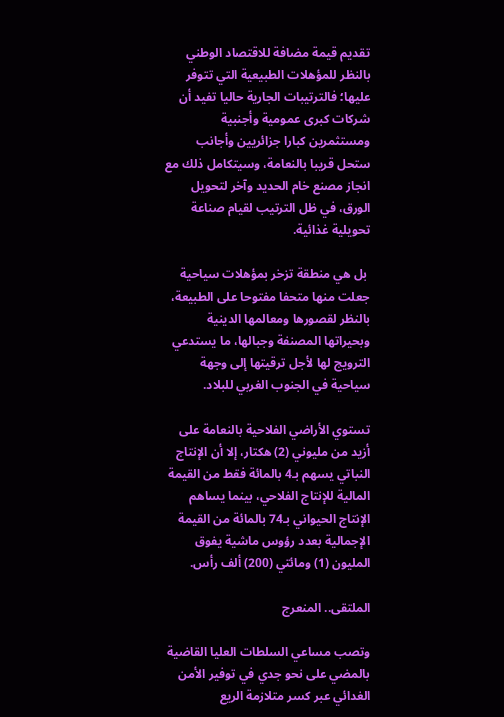تقديم قيمة مضافة للاقتصاد الوطني بالنظر للمؤهلات الطبيعية التي تتوفر عليها؛ فالترتيبات الجارية حاليا تفيد أن شركات كبرى عمومية وأجنبية ومستثمرين كبارا جزائريين وأجانب ستحل قريبا بالنعامة، وسيتكامل ذلك مع انجاز مصنع خام الحديد وآخر لتحويل الورق، في ظل الترتيب لقيام صناعة تحويلية غذائية.

 بل هي منطقة تزخر بمؤهلات سياحية جعلت منها متحفا مفتوحا على الطبيعة، بالنظر لقصورها ومعالمها الدينية وبحيراتها المصنفة وجبالها، ما يستدعي الترويج لها لأجل ترقيتها إلى وجهة سياحية في الجنوب الغربي للبلاد.

تستوي الأراضي الفلاحية بالنعامة على أزيد من مليوني (2) هكتار، إلا أن الإنتاج النباتي يسهم بـ4 بالمائة فقط من القيمة المالية للإنتاج الفلاحي، بينما يساهم الإنتاج الحيواني بـ74 بالمائة من القيمة الإجمالية بعدد رؤوس ماشية يفوق المليون (1) ومائتي (200) ألف رأس.

الملتقى.. المنعرج

وتصب مساعي السلطات العليا القاضية بالمضي على نحو جدي في توفير الأمن الغدائي عبر كسر متلازمة الريع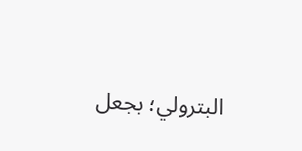البترولي؛ بجعل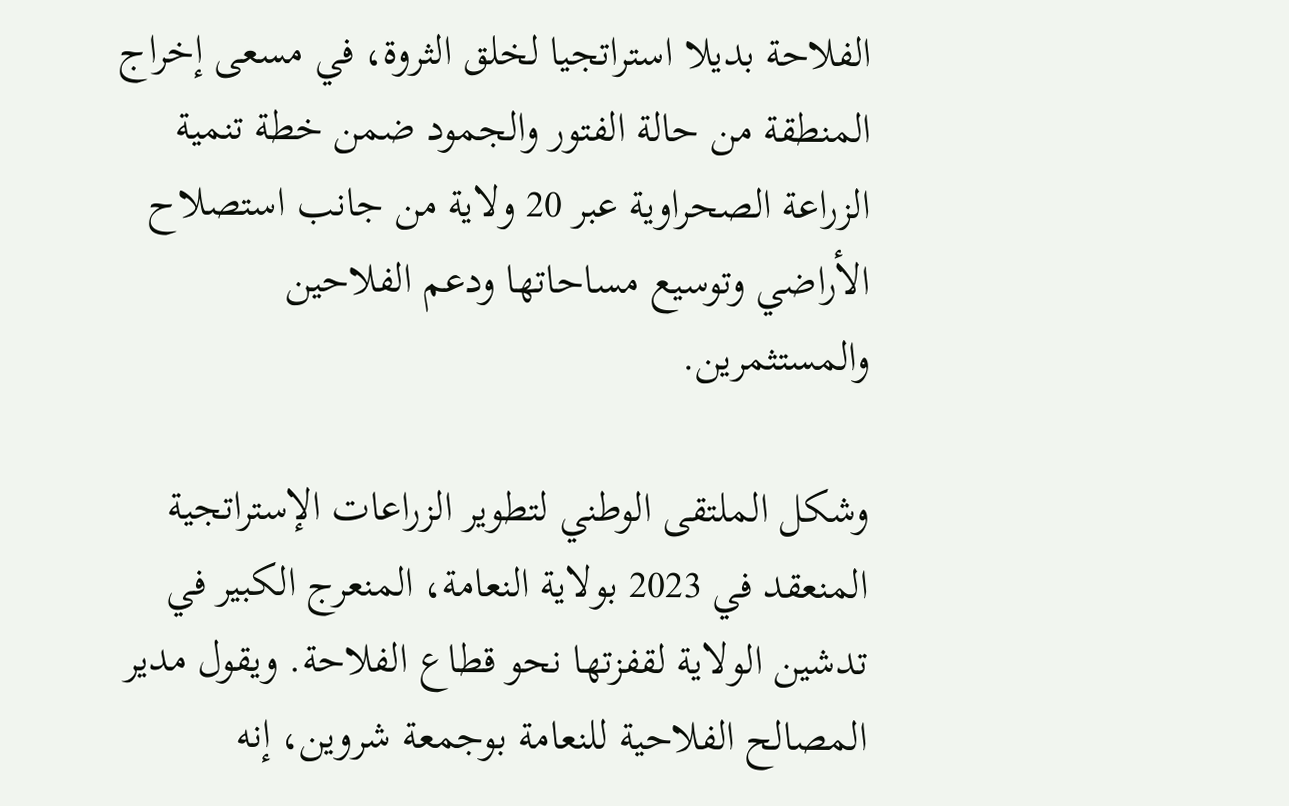الفلاحة بديلا استراتجيا لخلق الثروة، في مسعى إخراج المنطقة من حالة الفتور والجمود ضمن خطة تنمية الزراعة الصحراوية عبر 20 ولاية من جانب استصلاح الأراضي وتوسيع مساحاتها ودعم الفلاحين والمستثمرين.

وشكل الملتقى الوطني لتطوير الزراعات الإستراتجية المنعقد في 2023 بولاية النعامة، المنعرج الكبير في تدشين الولاية لقفزتها نحو قطاع الفلاحة. ويقول مدير المصالح الفلاحية للنعامة بوجمعة شروين، إنه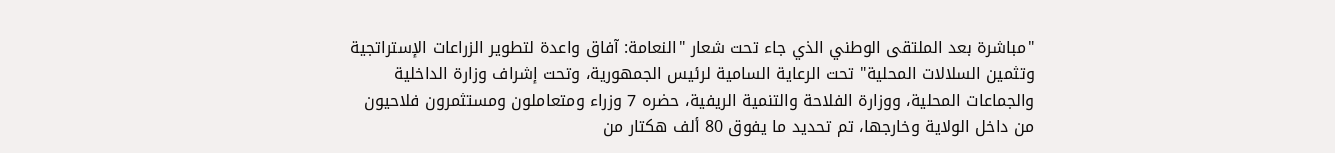"مباشرة بعد الملتقى الوطني الذي جاء تحت شعار "النعامة: آفاق واعدة لتطوير الزراعات الإستراتجية وتثمين السلالات المحلية" تحت الرعاية السامية لرئيس الجمهورية، وتحت إشراف وزارة الداخلية والجماعات المحلية، ووزارة الفلاحة والتنمية الريفية، حضره 7 وزراء ومتعاملون ومستثمرون فلاحيون من داخل الولاية وخارجها، تم تحديد ما يفوق 80 ألف هكتار من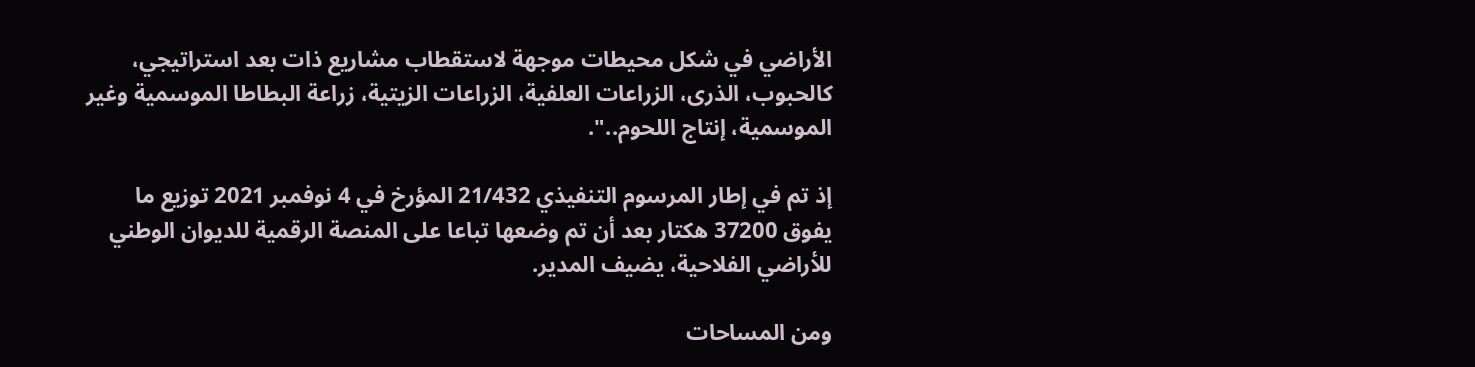الأراضي في شكل محيطات موجهة لاستقطاب مشاريع ذات بعد استراتيجي، كالحبوب، الذرى، الزراعات العلفية، الزراعات الزيتية، زراعة البطاطا الموسمية وغير الموسمية، إنتاج اللحوم..".

إذ تم في إطار المرسوم التنفيذي 21/432 المؤرخ في 4 نوفمبر 2021 توزيع ما يفوق 37200 هكتار بعد أن تم وضعها تباعا على المنصة الرقمية للديوان الوطني للأراضي الفلاحية، يضيف المدير.

ومن المساحات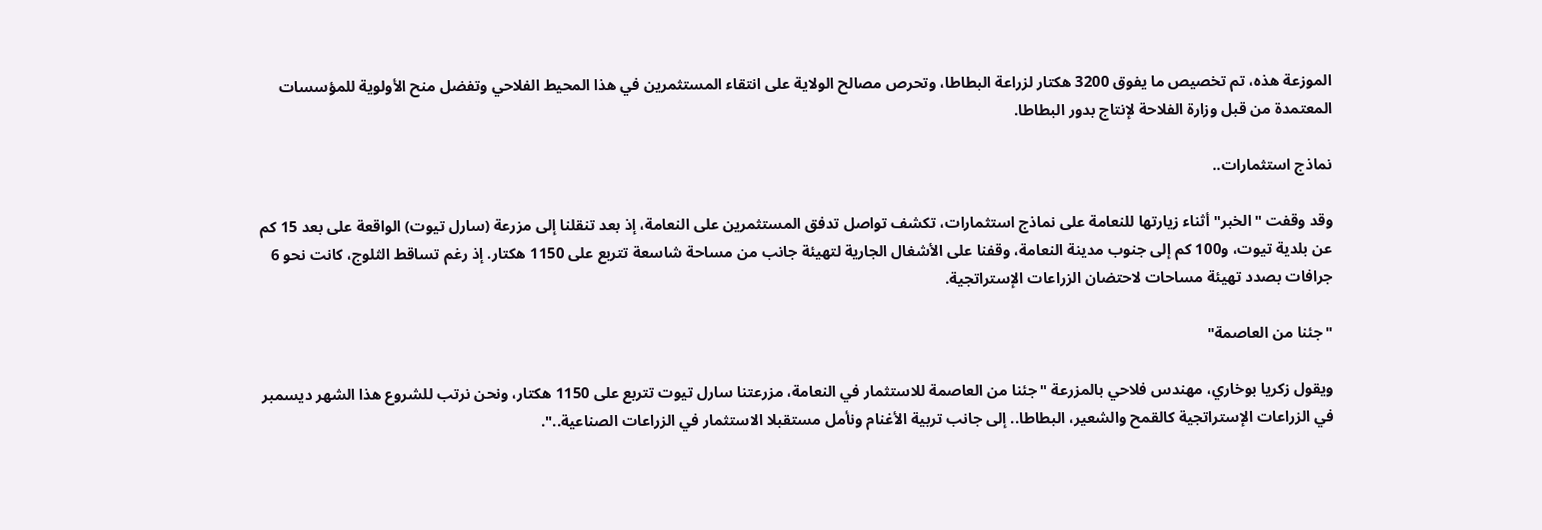الموزعة هذه، تم تخصيص ما يفوق 3200 هكتار لزراعة البطاطا، وتحرص مصالح الولاية على انتقاء المستثمرين في هذا المحيط الفلاحي وتفضل منح الأولوية للمؤسسات المعتمدة من قبل وزارة الفلاحة لإنتاج بدور البطاطا.

نماذج استثمارات..

وقد وقفت "الخبر" أثناء زيارتها للنعامة على نماذج استثمارات، تكشف تواصل تدفق المستثمرين على النعامة، إذ بعد تنقلنا إلى مزرعة (سارل تيوت) الواقعة على بعد 15 كم عن بلدية تيوت، و100 كم إلى جنوب مدينة النعامة، وقفنا على الأشغال الجارية لتهيئة جانب من مساحة شاسعة تتربع على 1150 هكتار. إذ رغم تساقط الثلوج، كانت نحو 6 جرافات بصدد تهيئة مساحات لاحتضان الزراعات الإستراتجية.

"جئنا من العاصمة"

ويقول زكريا بوخاري، مهندس فلاحي بالمزرعة "جئنا من العاصمة للاستثمار في النعامة، مزرعتنا سارل تيوت تتربع على 1150 هكتار، ونحن نرتب للشروع هذا الشهر ديسمبر في الزراعات الإستراتجية كالقمح والشعير، البطاطا.. إلى جانب تربية الأغنام ونأمل مستقبلا الاستثمار في الزراعات الصناعية..".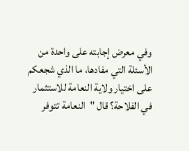وفي معرض إجابته على واحدة من الأسئلة التي مفادها، ما الذي شجعكم على اختيار ولاية النعامة للاستثمار في الفلاحة؟ قال "النعامة تتوفر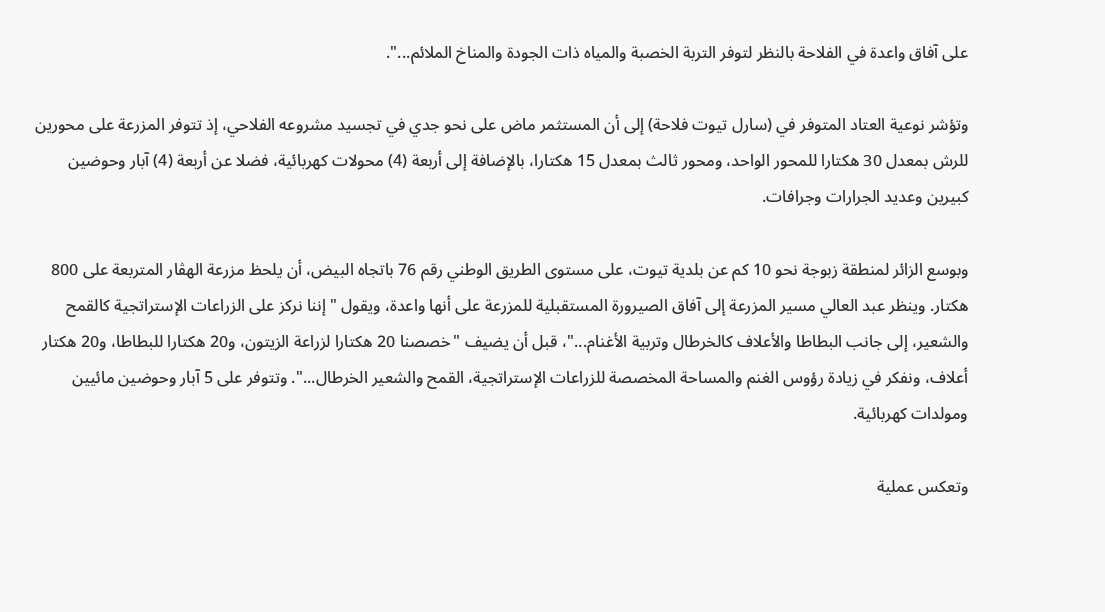على آفاق واعدة في الفلاحة بالنظر لتوفر التربة الخصبة والمياه ذات الجودة والمناخ الملائم...".

وتؤشر نوعية العتاد المتوفر في (سارل تيوت فلاحة) إلى أن المستثمر ماض على نحو جدي في تجسيد مشروعه الفلاحي، إذ تتوفر المزرعة على محورين للرش بمعدل 30 هكتارا للمحور الواحد، ومحور ثالث بمعدل 15 هكتارا، بالإضافة إلى أربعة (4) محولات كهربائية، فضلا عن أربعة (4) آبار وحوضين كبيرين وعديد الجرارات وجرافات.

وبوسع الزائر لمنطقة زبوجة نحو 10 كم عن بلدية تيوت، على مستوى الطريق الوطني رقم 76 باتجاه البيض، أن يلحظ مزرعة الهڤار المتربعة على 800 هكتار. وينظر عبد العالي مسير المزرعة إلى آفاق الصيرورة المستقبلية للمزرعة على أنها واعدة، ويقول "إننا نركز على الزراعات الإستراتجية كالقمح والشعير، إلى جانب البطاطا والأعلاف كالخرطال وتربية الأغنام..."، قبل أن يضيف "خصصنا 20 هكتارا لزراعة الزيتون، و20 هكتارا للبطاطا، و20 هكتار أعلاف، ونفكر في زيادة رؤوس الغنم والمساحة المخصصة للزراعات الإستراتجية، القمح والشعير الخرطال...". وتتوفر على 5 آبار وحوضين مائيين ومولدات كهربائية.

وتعكس عملية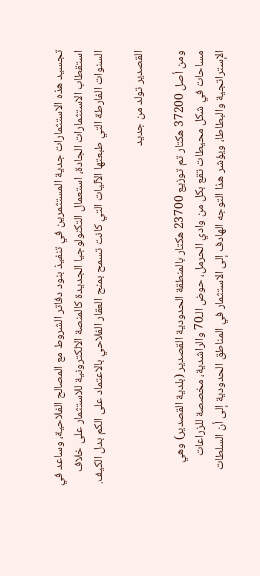تجسيد هذه الاستثمارات جدية المستثمرين في تنفيذ بنود دفاتر الشروط مع المصالح الفلاحية، وساعد في استقطاب الاستثمارات الجادة، استعمال التكنولوجيا الجديدة كالمنصة الالكترونية للاستثمار على خلاف السنوات الفارطة التي طبعتها الآليات التي كانت تسمح بمنح العقار الفلاحي بالاعتماد على الكم بدل الكيف.

القصدير تولد من جديد

ومن أصل 37200 هكتار تم توزيع 23700 هكتار بالمنطقة الحدودية القصدير (بلدية القصدير) وهي مساحات في شكل محيطات تقع بكل من وادي الحرمل، حوض الـ70 والراشدية، مخصصة للزراعات الإستراتجية والبطاطا، ويؤشر هذا التوجه الهادف إلى الاستثمار في المناطق الحدودية إلى أن السلطات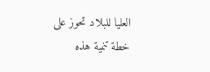العليا للبلاد تحوز على خطة تنمية هذه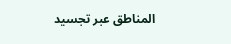المناطق عبر تجسيد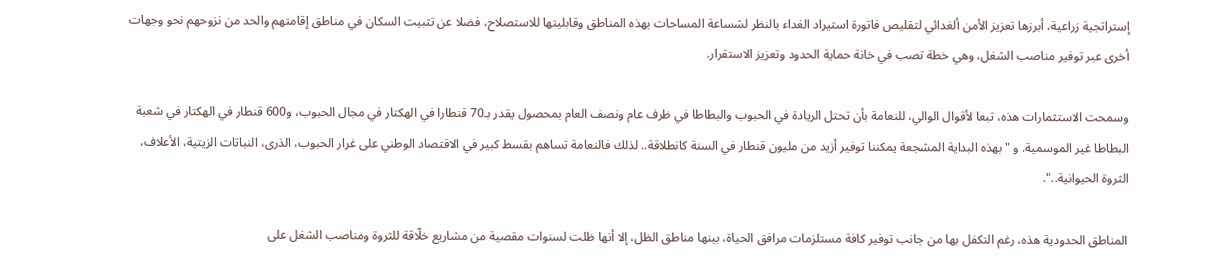إستراتجية زراعية، أبرزها تعزيز الأمن ألغدائي لتقليص فاتورة استيراد الغداء بالنظر لشساعة المساحات بهذه المناطق وقابليتها للاستصلاح، فضلا عن تثبيت السكان في مناطق إقامتهم والحد من نزوحهم نحو وجهات أخرى عبر توفير مناصب الشغل، وهي خطة تصب في خانة حماية الحدود وتعزيز الاستقرار.

وسمحت الاستثمارات هذه، تبعا لأقوال الوالي، للنعامة بأن تحتل الريادة في الحبوب والبطاطا في ظرف عام ونصف العام بمحصول يقدر بـ70 قنطارا في الهكتار في مجال الحبوب، و600 قنطار في الهكتار في شعبة البطاطا غير الموسمية. و "بهذه البداية المشجعة يمكننا توفير أزيد من مليون قنطار في السنة كانطلاقة.. لذلك فالنعامة تساهم بقسط كبير في الاقتصاد الوطني على غرار الحبوب، الذرى، النباتات الزيتية، الأعلاف، الثروة الحيوانية..".

المناطق الحدودية هذه، رغم التكفل بها من جانب توفير كافة مستلزمات مرافق الحياة، بينها مناطق الظل، إلا أنها ظلت لسنوات مقصية من مشاريع خلّاقة للثروة ومناصب الشغل على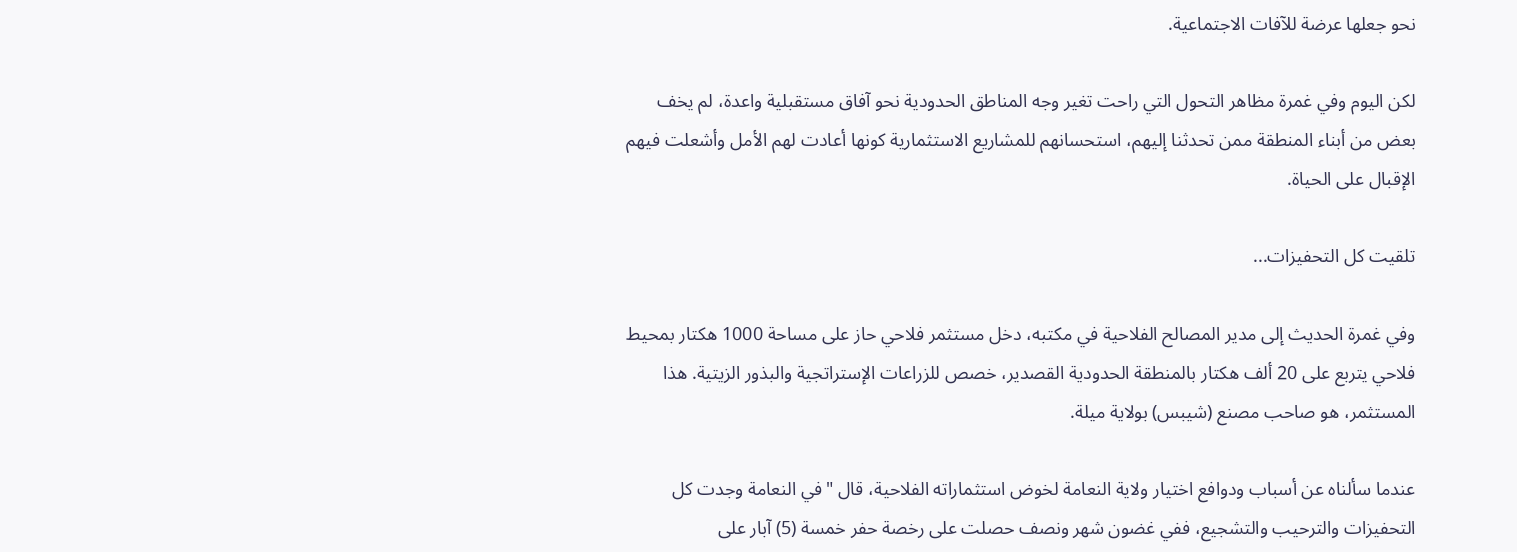نحو جعلها عرضة للآفات الاجتماعية.

لكن اليوم وفي غمرة مظاهر التحول التي راحت تغير وجه المناطق الحدودية نحو آفاق مستقبلية واعدة، لم يخف بعض من أبناء المنطقة ممن تحدثنا إليهم، استحسانهم للمشاريع الاستثمارية كونها أعادت لهم الأمل وأشعلت فيهم الإقبال على الحياة.

تلقيت كل التحفيزات...

وفي غمرة الحديث إلى مدير المصالح الفلاحية في مكتبه، دخل مستثمر فلاحي حاز على مساحة 1000 هكتار بمحيط فلاحي يتربع على 20 ألف هكتار بالمنطقة الحدودية القصدير، خصص للزراعات الإستراتجية والبذور الزيتية. هذا المستثمر، هو صاحب مصنع (شيبس) بولاية ميلة.

عندما سألناه عن أسباب ودوافع اختيار ولاية النعامة لخوض استثماراته الفلاحية، قال "في النعامة وجدت كل التحفيزات والترحيب والتشجيع، ففي غضون شهر ونصف حصلت على رخصة حفر خمسة (5) آبار على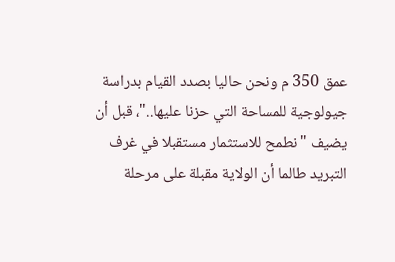عمق 350 م ونحن حاليا بصدد القيام بدراسة جيولوجية للمساحة التي حزنا عليها.."، قبل أن يضيف "نطمح للاستثمار مستقبلا في غرف التبريد طالما أن الولاية مقبلة على مرحلة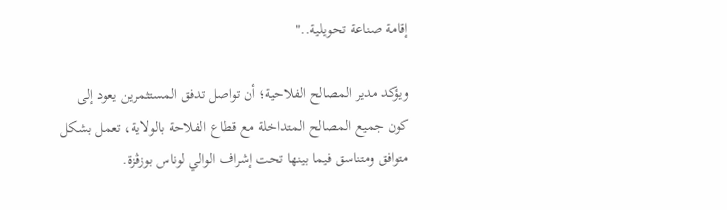إقامة صناعة تحويلية.."

ويؤكد مدير المصالح الفلاحية؛ أن تواصل تدفق المستثمرين يعود إلى كون جميع المصالح المتداخلة مع قطاع الفلاحة بالولاية، تعمل بشكل متوافق ومتناسق فيما بينها تحت إشراف الوالي لوناس بوزڤزة.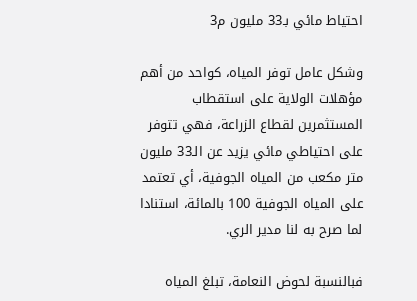احتياط مائي بـ33 مليون م3

وشكل عامل توفر المياه، كواحد من أهم مؤهلات الولاية على استقطاب المستثمرين لقطاع الزراعة، فهي تتوفر على احتياطي مائي يزيد عن الـ33 مليون متر مكعب من المياه الجوفية، أي تعتمد على المياه الجوفية 100 بالمائة، استنادا لما صرح به لنا مدير الري.

فبالنسبة لحوض النعامة، تبلغ المياه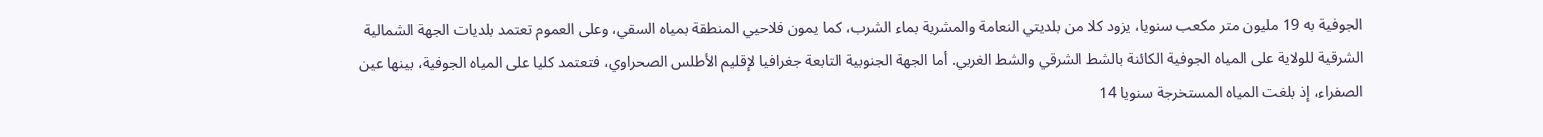الجوفية به 19 مليون متر مكعب سنويا، يزود كلا من بلديتي النعامة والمشرية بماء الشرب، كما يمون فلاحيي المنطقة بمياه السقي، وعلى العموم تعتمد بلديات الجهة الشمالية الشرقية للولاية على المياه الجوفية الكائنة بالشط الشرقي والشط الغربي. أما الجهة الجنوبية التابعة جغرافيا لإقليم الأطلس الصحراوي، فتعتمد كليا على المياه الجوفية، بينها عين الصفراء، إذ بلغت المياه المستخرجة سنويا 14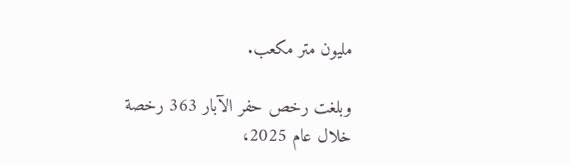مليون متر مكعب.

وبلغت رخص حفر الآبار 363 رخصة خلال عام 2025،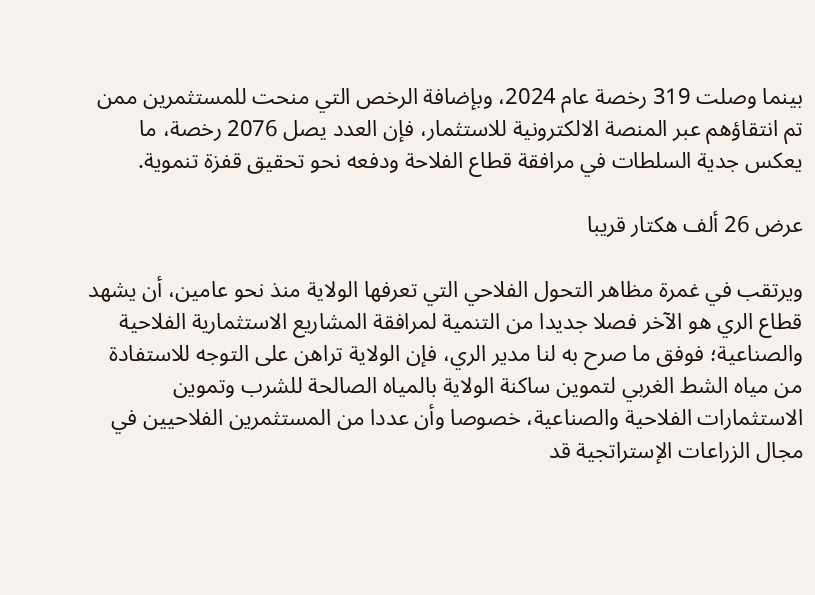بينما وصلت 319 رخصة عام 2024، وبإضافة الرخص التي منحت للمستثمرين ممن تم انتقاؤهم عبر المنصة الالكترونية للاستثمار، فإن العدد يصل 2076 رخصة، ما يعكس جدية السلطات في مرافقة قطاع الفلاحة ودفعه نحو تحقيق قفزة تنموية.

عرض 26 ألف هكتار قريبا

ويرتقب في غمرة مظاهر التحول الفلاحي التي تعرفها الولاية منذ نحو عامين، أن يشهد قطاع الري هو الآخر فصلا جديدا من التنمية لمرافقة المشاريع الاستثمارية الفلاحية والصناعية؛ فوفق ما صرح به لنا مدير الري، فإن الولاية تراهن على التوجه للاستفادة من مياه الشط الغربي لتموين ساكنة الولاية بالمياه الصالحة للشرب وتموين الاستثمارات الفلاحية والصناعية، خصوصا وأن عددا من المستثمرين الفلاحيين في مجال الزراعات الإستراتجية قد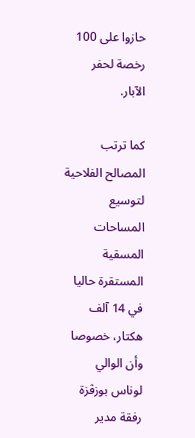حازوا على 100 رخصة لحفر الآبار.

كما ترتب المصالح الفلاحية لتوسيع المساحات المسقية المستقرة حاليا في 14 آلف هكتار، خصوصا وأن الوالي لوناس بوزڤزة رفقة مدير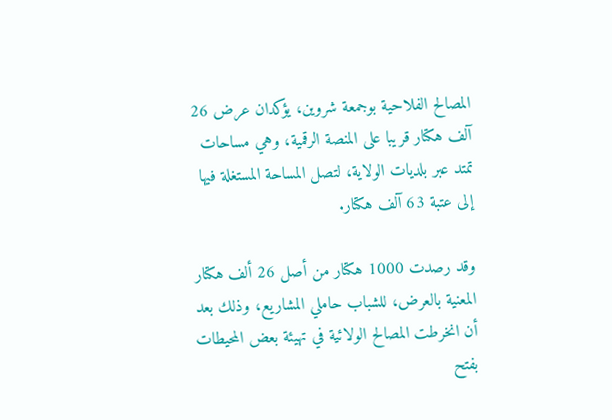المصالح الفلاحية بوجمعة شروين، يؤكدان عرض 26 آلف هكتار قريبا على المنصة الرقمية، وهي مساحات تمتد عبر بلديات الولاية، لتصل المساحة المستغلة فيها إلى عتبة 63 آلف هكتار.

وقد رصدت 1000 هكتار من أصل 26 ألف هكتار المعنية بالعرض، للشباب حاملي المشاريع، وذلك بعد أن انخرطت المصالح الولائية في تهيئة بعض المحيطات بفتح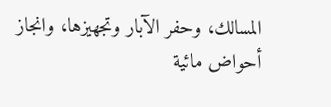المسالك، وحفر الآبار وتجهيزها، وانجاز أحواض مائية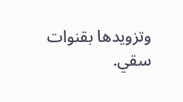وتزويدها بقنوات سقي.